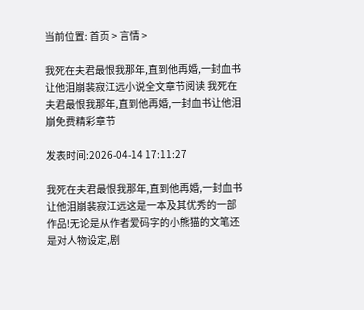当前位置: 首页 > 言情 >

我死在夫君最恨我那年,直到他再婚,一封血书让他泪崩裴寂江远小说全文章节阅读 我死在夫君最恨我那年,直到他再婚,一封血书让他泪崩免费精彩章节

发表时间:2026-04-14 17:11:27

我死在夫君最恨我那年,直到他再婚,一封血书让他泪崩裴寂江远这是一本及其优秀的一部作品!无论是从作者爱码字的小熊猫的文笔还是对人物设定,剧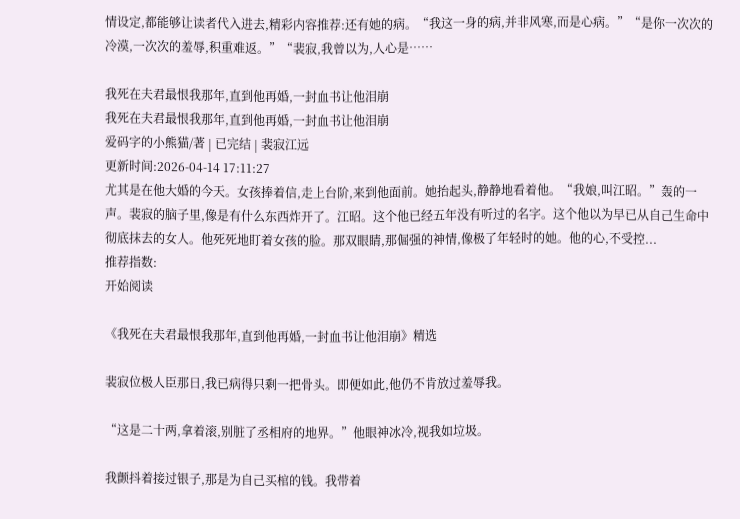情设定,都能够让读者代入进去,精彩内容推荐:还有她的病。“我这一身的病,并非风寒,而是心病。”“是你一次次的冷漠,一次次的羞辱,积重难返。”“裴寂,我曾以为,人心是……

我死在夫君最恨我那年,直到他再婚,一封血书让他泪崩
我死在夫君最恨我那年,直到他再婚,一封血书让他泪崩
爱码字的小熊猫/著 | 已完结 | 裴寂江远
更新时间:2026-04-14 17:11:27
尤其是在他大婚的今天。女孩捧着信,走上台阶,来到他面前。她抬起头,静静地看着他。“我娘,叫江昭。”轰的一声。裴寂的脑子里,像是有什么东西炸开了。江昭。这个他已经五年没有听过的名字。这个他以为早已从自己生命中彻底抹去的女人。他死死地盯着女孩的脸。那双眼睛,那倔强的神情,像极了年轻时的她。他的心,不受控...
推荐指数:
开始阅读

《我死在夫君最恨我那年,直到他再婚,一封血书让他泪崩》精选

裴寂位极人臣那日,我已病得只剩一把骨头。即便如此,他仍不肯放过羞辱我。

“这是二十两,拿着滚,别脏了丞相府的地界。”他眼神冰冷,视我如垃圾。

我颤抖着接过银子,那是为自己买棺的钱。我带着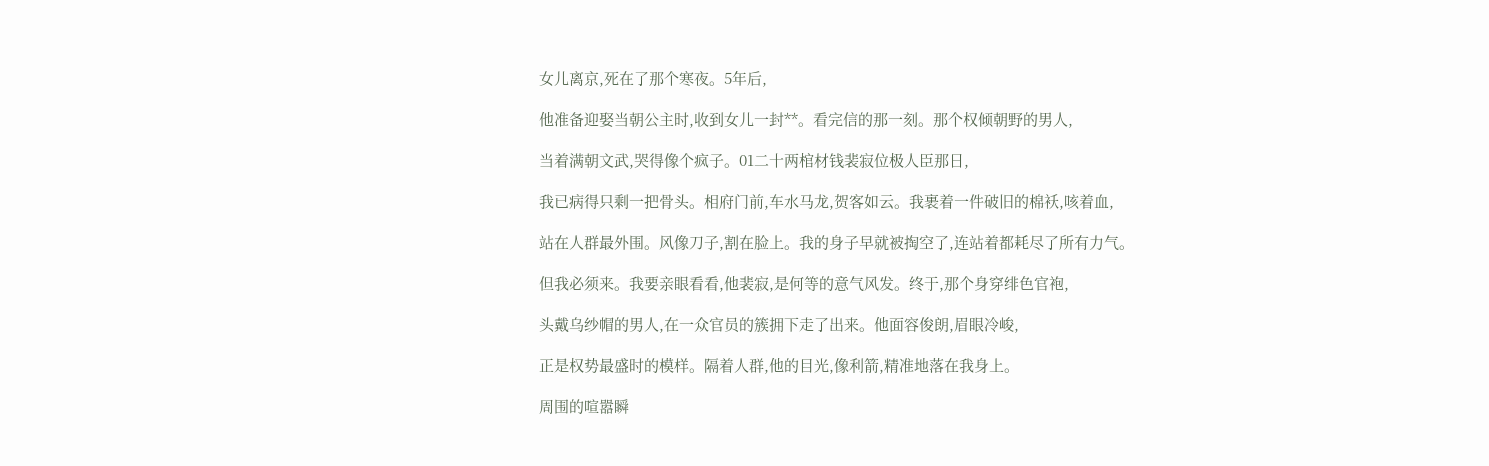女儿离京,死在了那个寒夜。5年后,

他准备迎娶当朝公主时,收到女儿一封**。看完信的那一刻。那个权倾朝野的男人,

当着满朝文武,哭得像个疯子。01二十两棺材钱裴寂位极人臣那日,

我已病得只剩一把骨头。相府门前,车水马龙,贺客如云。我裹着一件破旧的棉袄,咳着血,

站在人群最外围。风像刀子,割在脸上。我的身子早就被掏空了,连站着都耗尽了所有力气。

但我必须来。我要亲眼看看,他裴寂,是何等的意气风发。终于,那个身穿绯色官袍,

头戴乌纱帽的男人,在一众官员的簇拥下走了出来。他面容俊朗,眉眼冷峻,

正是权势最盛时的模样。隔着人群,他的目光,像利箭,精准地落在我身上。

周围的喧嚣瞬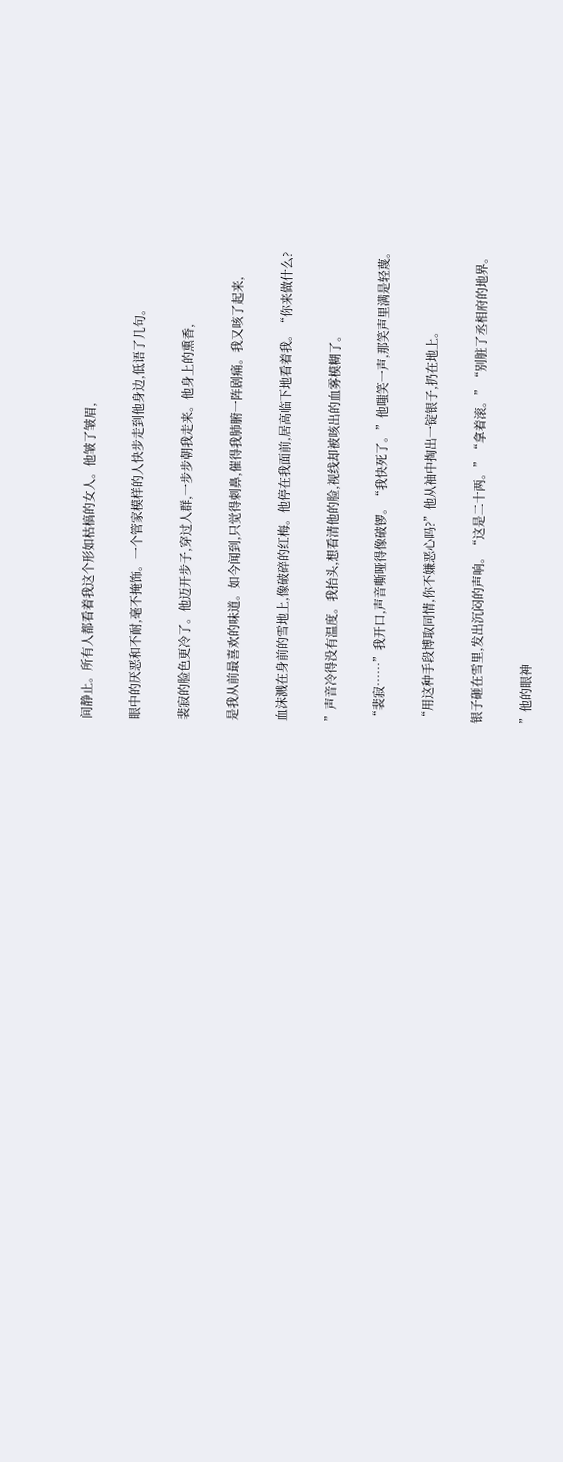间静止。所有人都看着我这个形如枯槁的女人。他皱了皱眉,

眼中的厌恶和不耐,毫不掩饰。一个管家模样的人快步走到他身边,低语了几句。

裴寂的脸色更冷了。他迈开步子,穿过人群,一步步朝我走来。他身上的熏香,

是我从前最喜欢的味道。如今闻到,只觉得刺鼻,催得我肺腑一阵剧痛。我又咳了起来,

血沫溅在身前的雪地上,像破碎的红梅。他停在我面前,居高临下地看着我。“你来做什么?

”声音冷得没有温度。我抬头,想看清他的脸,视线却被咳出的血雾模糊了。

“裴寂……”我开口,声音嘶哑得像破锣。“我快死了。”他嗤笑一声,那笑声里满是轻蔑。

“用这种手段博取同情,你不嫌恶心吗?”他从袖中掏出一锭银子,扔在地上。

银子砸在雪里,发出沉闷的声响。“这是二十两。”“拿着滚。”“别脏了丞相府的地界。

”他的眼神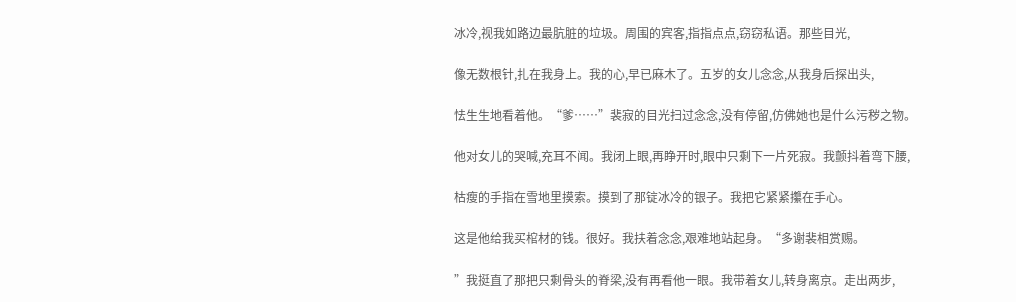冰冷,视我如路边最肮脏的垃圾。周围的宾客,指指点点,窃窃私语。那些目光,

像无数根针,扎在我身上。我的心,早已麻木了。五岁的女儿念念,从我身后探出头,

怯生生地看着他。“爹……”裴寂的目光扫过念念,没有停留,仿佛她也是什么污秽之物。

他对女儿的哭喊,充耳不闻。我闭上眼,再睁开时,眼中只剩下一片死寂。我颤抖着弯下腰,

枯瘦的手指在雪地里摸索。摸到了那锭冰冷的银子。我把它紧紧攥在手心。

这是他给我买棺材的钱。很好。我扶着念念,艰难地站起身。“多谢裴相赏赐。

”我挺直了那把只剩骨头的脊梁,没有再看他一眼。我带着女儿,转身离京。走出两步,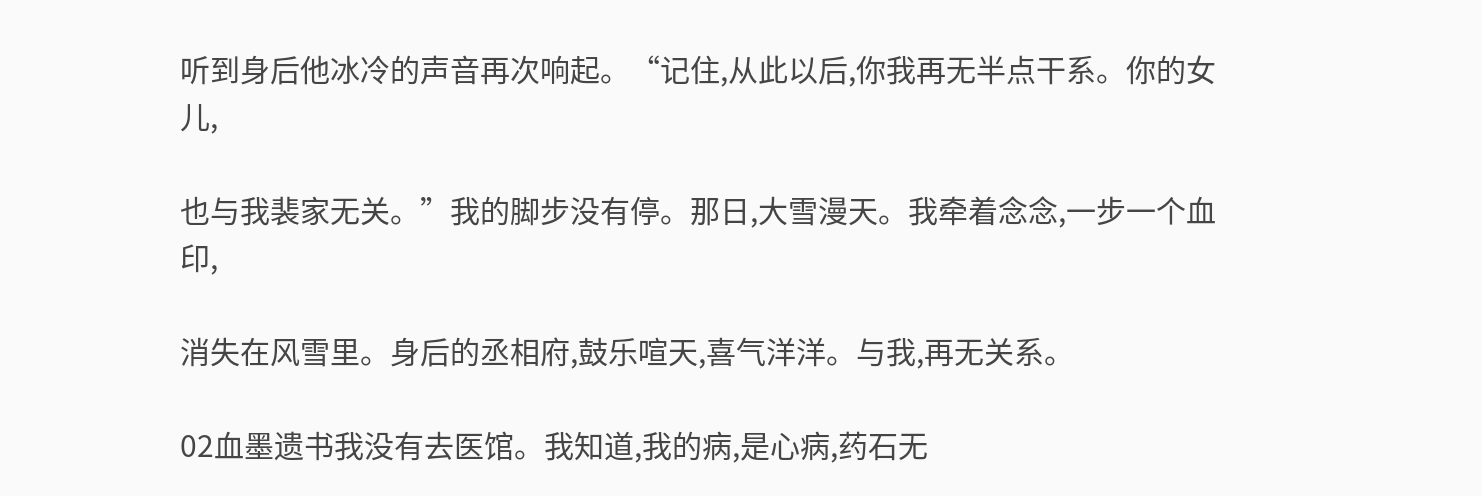听到身后他冰冷的声音再次响起。“记住,从此以后,你我再无半点干系。你的女儿,

也与我裴家无关。”我的脚步没有停。那日,大雪漫天。我牵着念念,一步一个血印,

消失在风雪里。身后的丞相府,鼓乐喧天,喜气洋洋。与我,再无关系。

02血墨遗书我没有去医馆。我知道,我的病,是心病,药石无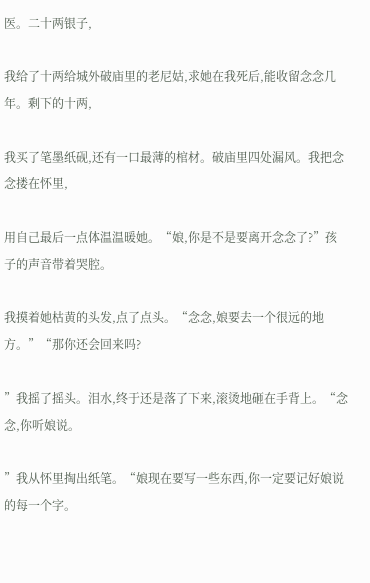医。二十两银子,

我给了十两给城外破庙里的老尼姑,求她在我死后,能收留念念几年。剩下的十两,

我买了笔墨纸砚,还有一口最薄的棺材。破庙里四处漏风。我把念念搂在怀里,

用自己最后一点体温温暖她。“娘,你是不是要离开念念了?”孩子的声音带着哭腔。

我摸着她枯黄的头发,点了点头。“念念,娘要去一个很远的地方。”“那你还会回来吗?

”我摇了摇头。泪水,终于还是落了下来,滚烫地砸在手背上。“念念,你听娘说。

”我从怀里掏出纸笔。“娘现在要写一些东西,你一定要记好娘说的每一个字。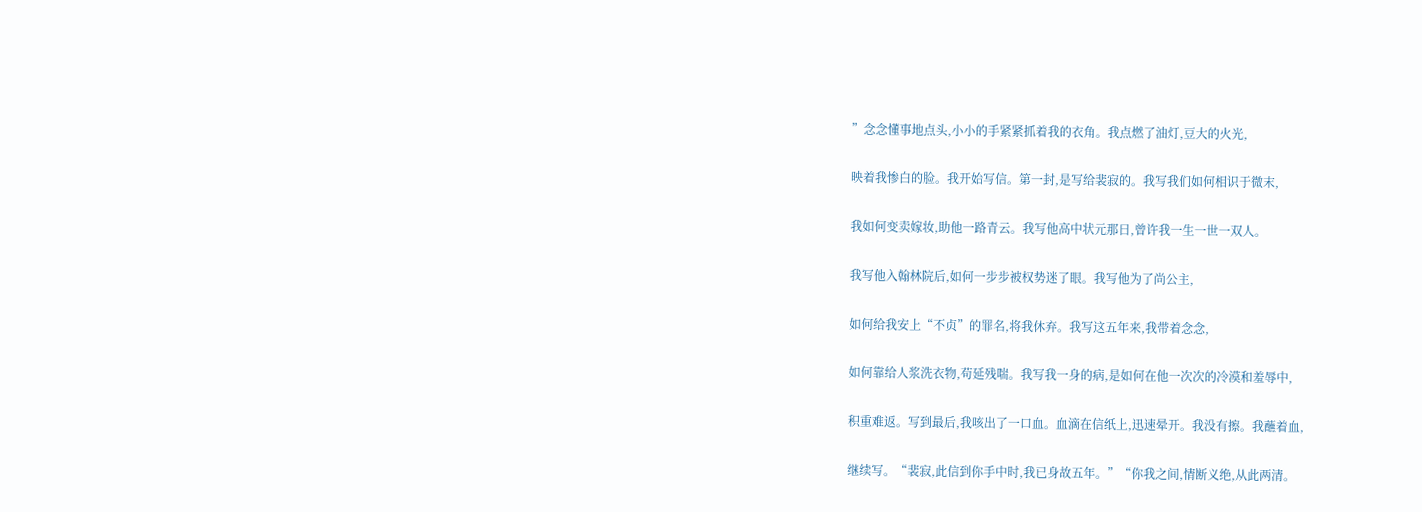”念念懂事地点头,小小的手紧紧抓着我的衣角。我点燃了油灯,豆大的火光,

映着我惨白的脸。我开始写信。第一封,是写给裴寂的。我写我们如何相识于微末,

我如何变卖嫁妆,助他一路青云。我写他高中状元那日,曾许我一生一世一双人。

我写他入翰林院后,如何一步步被权势迷了眼。我写他为了尚公主,

如何给我安上“不贞”的罪名,将我休弃。我写这五年来,我带着念念,

如何靠给人浆洗衣物,苟延残喘。我写我一身的病,是如何在他一次次的冷漠和羞辱中,

积重难返。写到最后,我咳出了一口血。血滴在信纸上,迅速晕开。我没有擦。我蘸着血,

继续写。“裴寂,此信到你手中时,我已身故五年。”“你我之间,情断义绝,从此两清。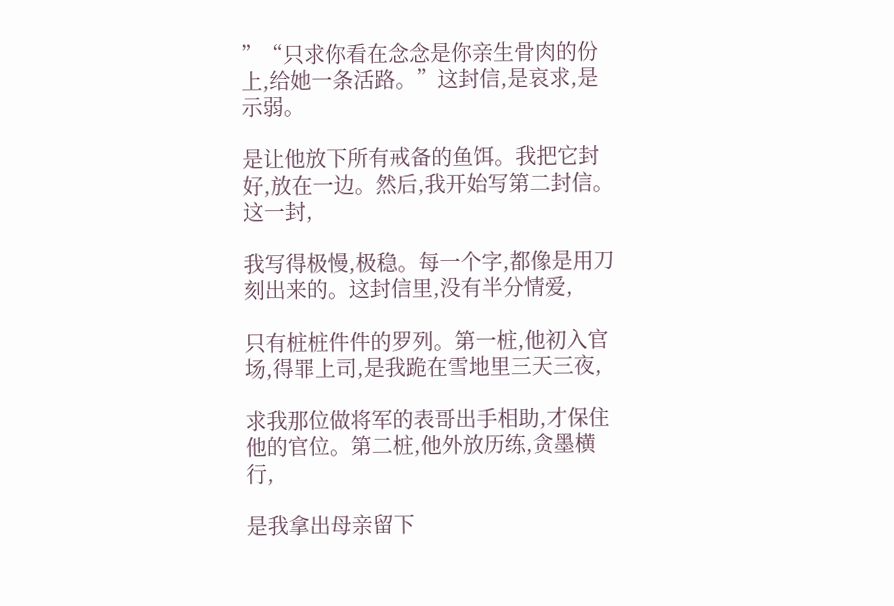”“只求你看在念念是你亲生骨肉的份上,给她一条活路。”这封信,是哀求,是示弱。

是让他放下所有戒备的鱼饵。我把它封好,放在一边。然后,我开始写第二封信。这一封,

我写得极慢,极稳。每一个字,都像是用刀刻出来的。这封信里,没有半分情爱,

只有桩桩件件的罗列。第一桩,他初入官场,得罪上司,是我跪在雪地里三天三夜,

求我那位做将军的表哥出手相助,才保住他的官位。第二桩,他外放历练,贪墨横行,

是我拿出母亲留下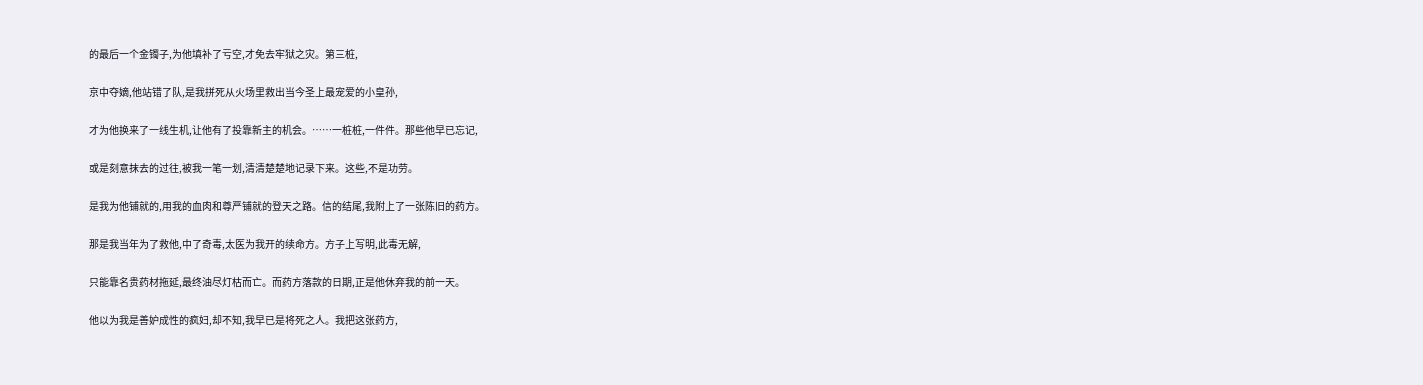的最后一个金镯子,为他填补了亏空,才免去牢狱之灾。第三桩,

京中夺嫡,他站错了队,是我拼死从火场里救出当今圣上最宠爱的小皇孙,

才为他换来了一线生机,让他有了投靠新主的机会。……一桩桩,一件件。那些他早已忘记,

或是刻意抹去的过往,被我一笔一划,清清楚楚地记录下来。这些,不是功劳。

是我为他铺就的,用我的血肉和尊严铺就的登天之路。信的结尾,我附上了一张陈旧的药方。

那是我当年为了救他,中了奇毒,太医为我开的续命方。方子上写明,此毒无解,

只能靠名贵药材拖延,最终油尽灯枯而亡。而药方落款的日期,正是他休弃我的前一天。

他以为我是善妒成性的疯妇,却不知,我早已是将死之人。我把这张药方,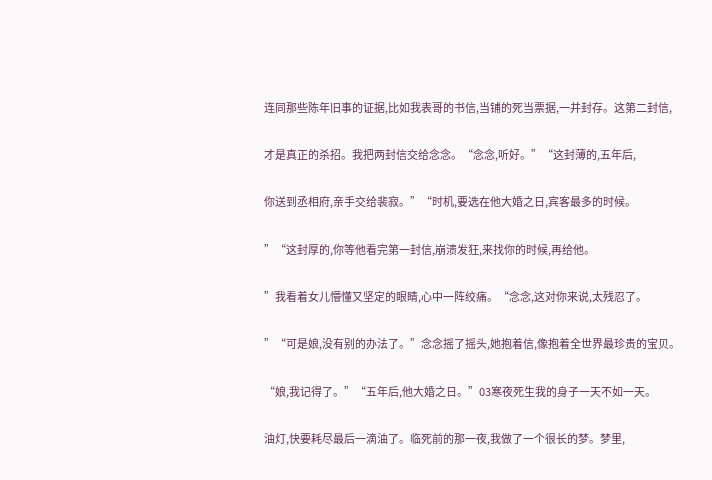连同那些陈年旧事的证据,比如我表哥的书信,当铺的死当票据,一并封存。这第二封信,

才是真正的杀招。我把两封信交给念念。“念念,听好。”“这封薄的,五年后,

你送到丞相府,亲手交给裴寂。”“时机,要选在他大婚之日,宾客最多的时候。

”“这封厚的,你等他看完第一封信,崩溃发狂,来找你的时候,再给他。

”我看着女儿懵懂又坚定的眼睛,心中一阵绞痛。“念念,这对你来说,太残忍了。

”“可是娘,没有别的办法了。”念念摇了摇头,她抱着信,像抱着全世界最珍贵的宝贝。

“娘,我记得了。”“五年后,他大婚之日。”03寒夜死生我的身子一天不如一天。

油灯,快要耗尽最后一滴油了。临死前的那一夜,我做了一个很长的梦。梦里,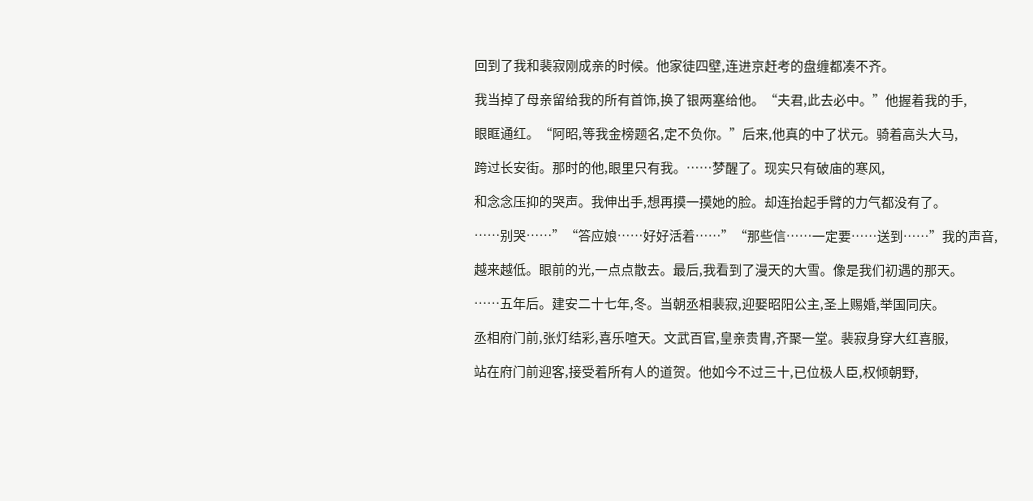回到了我和裴寂刚成亲的时候。他家徒四壁,连进京赶考的盘缠都凑不齐。

我当掉了母亲留给我的所有首饰,换了银两塞给他。“夫君,此去必中。”他握着我的手,

眼眶通红。“阿昭,等我金榜题名,定不负你。”后来,他真的中了状元。骑着高头大马,

跨过长安街。那时的他,眼里只有我。……梦醒了。现实只有破庙的寒风,

和念念压抑的哭声。我伸出手,想再摸一摸她的脸。却连抬起手臂的力气都没有了。

……别哭……”“答应娘……好好活着……”“那些信……一定要……送到……”我的声音,

越来越低。眼前的光,一点点散去。最后,我看到了漫天的大雪。像是我们初遇的那天。

……五年后。建安二十七年,冬。当朝丞相裴寂,迎娶昭阳公主,圣上赐婚,举国同庆。

丞相府门前,张灯结彩,喜乐喧天。文武百官,皇亲贵胄,齐聚一堂。裴寂身穿大红喜服,

站在府门前迎客,接受着所有人的道贺。他如今不过三十,已位极人臣,权倾朝野,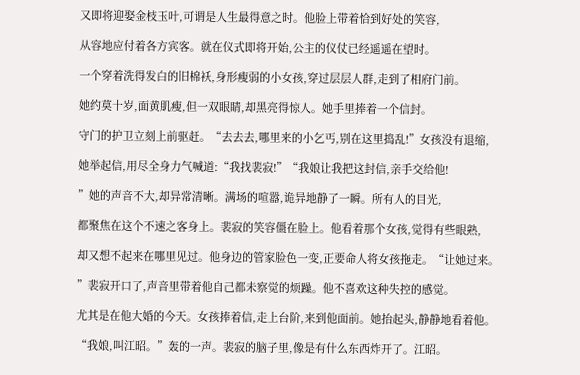又即将迎娶金枝玉叶,可谓是人生最得意之时。他脸上带着恰到好处的笑容,

从容地应付着各方宾客。就在仪式即将开始,公主的仪仗已经遥遥在望时。

一个穿着洗得发白的旧棉袄,身形瘦弱的小女孩,穿过层层人群,走到了相府门前。

她约莫十岁,面黄肌瘦,但一双眼睛,却黑亮得惊人。她手里捧着一个信封。

守门的护卫立刻上前驱赶。“去去去,哪里来的小乞丐,别在这里捣乱!”女孩没有退缩,

她举起信,用尽全身力气喊道:“我找裴寂!”“我娘让我把这封信,亲手交给他!

”她的声音不大,却异常清晰。满场的喧嚣,诡异地静了一瞬。所有人的目光,

都聚焦在这个不速之客身上。裴寂的笑容僵在脸上。他看着那个女孩,觉得有些眼熟,

却又想不起来在哪里见过。他身边的管家脸色一变,正要命人将女孩拖走。“让她过来。

”裴寂开口了,声音里带着他自己都未察觉的烦躁。他不喜欢这种失控的感觉。

尤其是在他大婚的今天。女孩捧着信,走上台阶,来到他面前。她抬起头,静静地看着他。

“我娘,叫江昭。”轰的一声。裴寂的脑子里,像是有什么东西炸开了。江昭。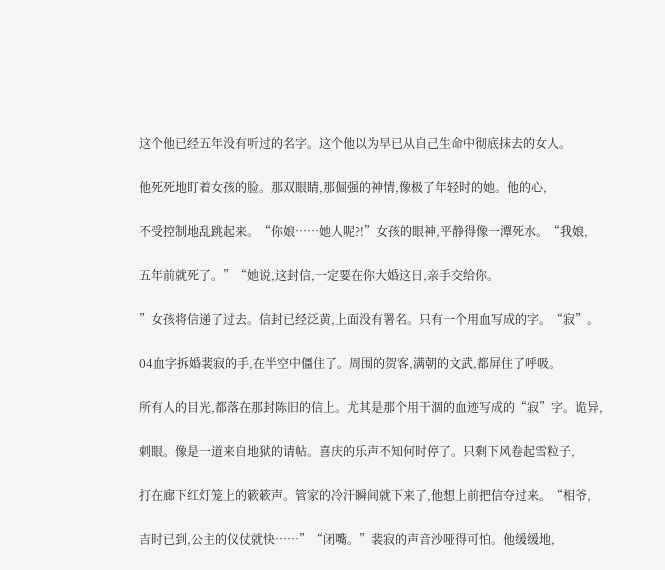这个他已经五年没有听过的名字。这个他以为早已从自己生命中彻底抹去的女人。

他死死地盯着女孩的脸。那双眼睛,那倔强的神情,像极了年轻时的她。他的心,

不受控制地乱跳起来。“你娘……她人呢?!”女孩的眼神,平静得像一潭死水。“我娘,

五年前就死了。”“她说,这封信,一定要在你大婚这日,亲手交给你。

”女孩将信递了过去。信封已经泛黄,上面没有署名。只有一个用血写成的字。“寂”。

04血字拆婚裴寂的手,在半空中僵住了。周围的贺客,满朝的文武,都屏住了呼吸。

所有人的目光,都落在那封陈旧的信上。尤其是那个用干涸的血迹写成的“寂”字。诡异,

刺眼。像是一道来自地狱的请帖。喜庆的乐声不知何时停了。只剩下风卷起雪粒子,

打在廊下红灯笼上的簌簌声。管家的冷汗瞬间就下来了,他想上前把信夺过来。“相爷,

吉时已到,公主的仪仗就快……”“闭嘴。”裴寂的声音沙哑得可怕。他缓缓地,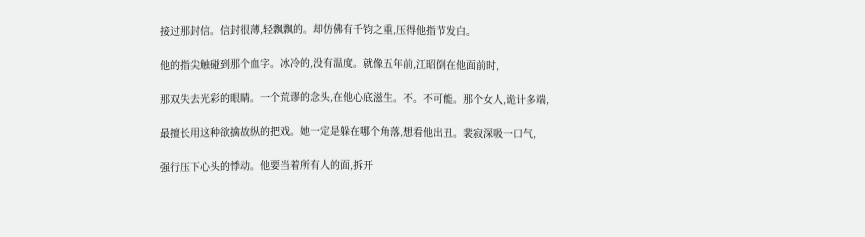接过那封信。信封很薄,轻飘飘的。却仿佛有千钧之重,压得他指节发白。

他的指尖触碰到那个血字。冰冷的,没有温度。就像五年前,江昭倒在他面前时,

那双失去光彩的眼睛。一个荒谬的念头,在他心底滋生。不。不可能。那个女人,诡计多端,

最擅长用这种欲擒故纵的把戏。她一定是躲在哪个角落,想看他出丑。裴寂深吸一口气,

强行压下心头的悸动。他要当着所有人的面,拆开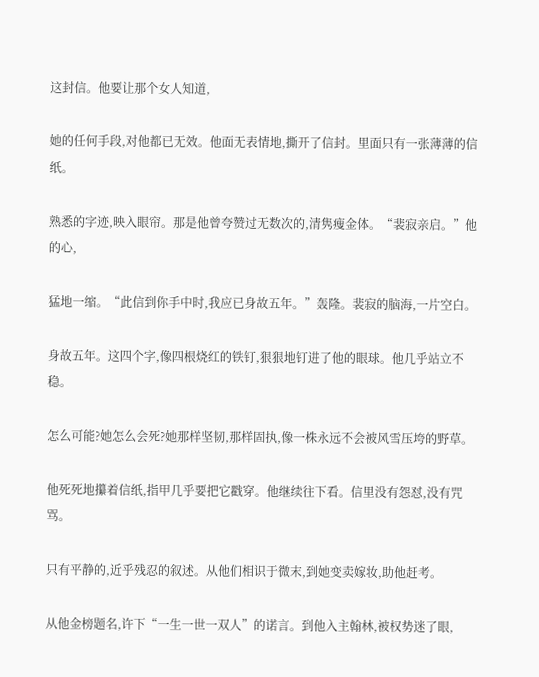这封信。他要让那个女人知道,

她的任何手段,对他都已无效。他面无表情地,撕开了信封。里面只有一张薄薄的信纸。

熟悉的字迹,映入眼帘。那是他曾夸赞过无数次的,清隽瘦金体。“裴寂亲启。”他的心,

猛地一缩。“此信到你手中时,我应已身故五年。”轰隆。裴寂的脑海,一片空白。

身故五年。这四个字,像四根烧红的铁钉,狠狠地钉进了他的眼球。他几乎站立不稳。

怎么可能?她怎么会死?她那样坚韧,那样固执,像一株永远不会被风雪压垮的野草。

他死死地攥着信纸,指甲几乎要把它戳穿。他继续往下看。信里没有怨怼,没有咒骂。

只有平静的,近乎残忍的叙述。从他们相识于微末,到她变卖嫁妆,助他赶考。

从他金榜题名,许下“一生一世一双人”的诺言。到他入主翰林,被权势迷了眼,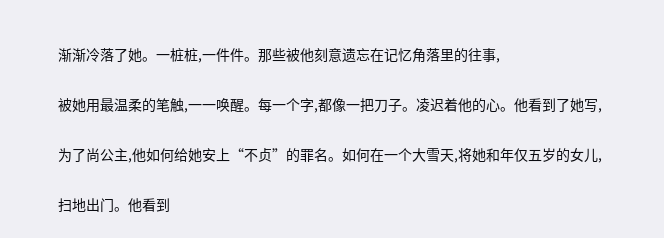渐渐冷落了她。一桩桩,一件件。那些被他刻意遗忘在记忆角落里的往事,

被她用最温柔的笔触,一一唤醒。每一个字,都像一把刀子。凌迟着他的心。他看到了她写,

为了尚公主,他如何给她安上“不贞”的罪名。如何在一个大雪天,将她和年仅五岁的女儿,

扫地出门。他看到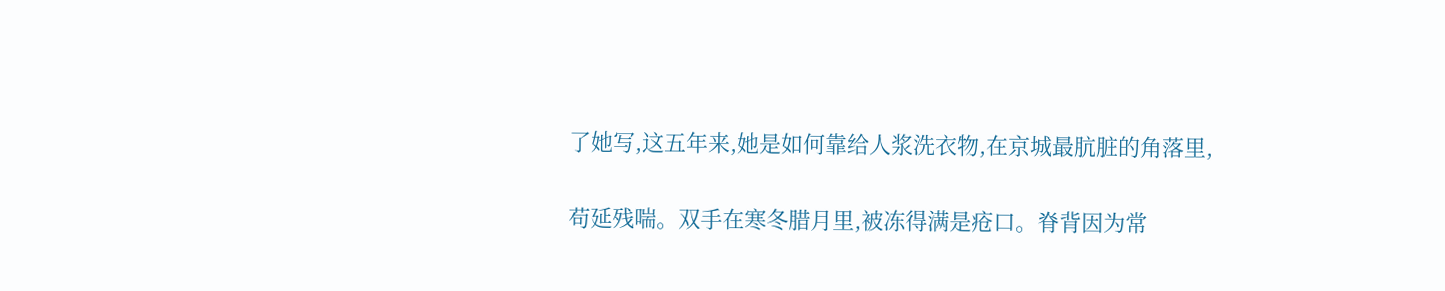了她写,这五年来,她是如何靠给人浆洗衣物,在京城最肮脏的角落里,

苟延残喘。双手在寒冬腊月里,被冻得满是疮口。脊背因为常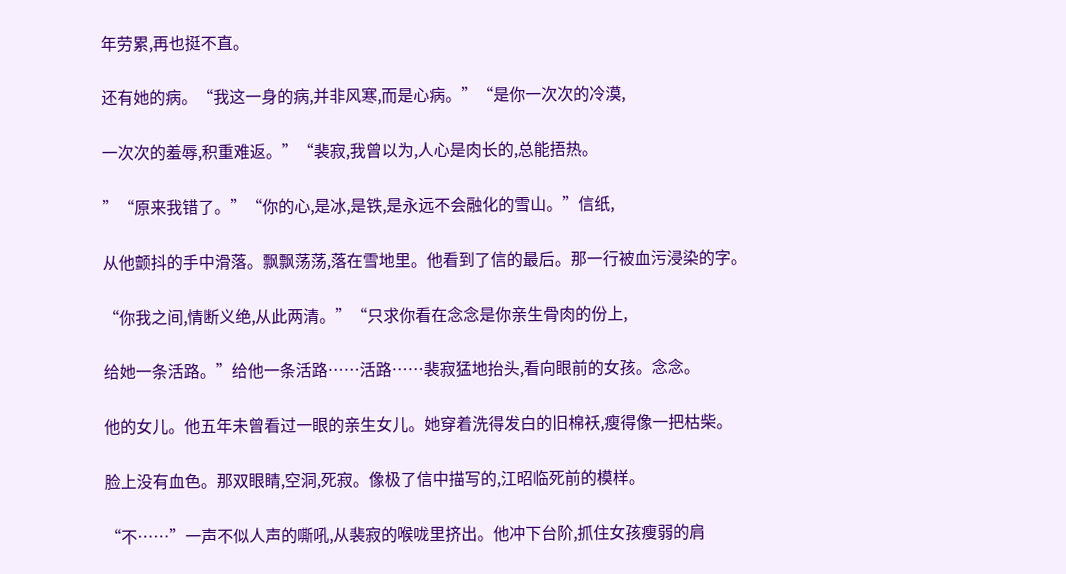年劳累,再也挺不直。

还有她的病。“我这一身的病,并非风寒,而是心病。”“是你一次次的冷漠,

一次次的羞辱,积重难返。”“裴寂,我曾以为,人心是肉长的,总能捂热。

”“原来我错了。”“你的心,是冰,是铁,是永远不会融化的雪山。”信纸,

从他颤抖的手中滑落。飘飘荡荡,落在雪地里。他看到了信的最后。那一行被血污浸染的字。

“你我之间,情断义绝,从此两清。”“只求你看在念念是你亲生骨肉的份上,

给她一条活路。”给他一条活路……活路……裴寂猛地抬头,看向眼前的女孩。念念。

他的女儿。他五年未曾看过一眼的亲生女儿。她穿着洗得发白的旧棉袄,瘦得像一把枯柴。

脸上没有血色。那双眼睛,空洞,死寂。像极了信中描写的,江昭临死前的模样。

“不……”一声不似人声的嘶吼,从裴寂的喉咙里挤出。他冲下台阶,抓住女孩瘦弱的肩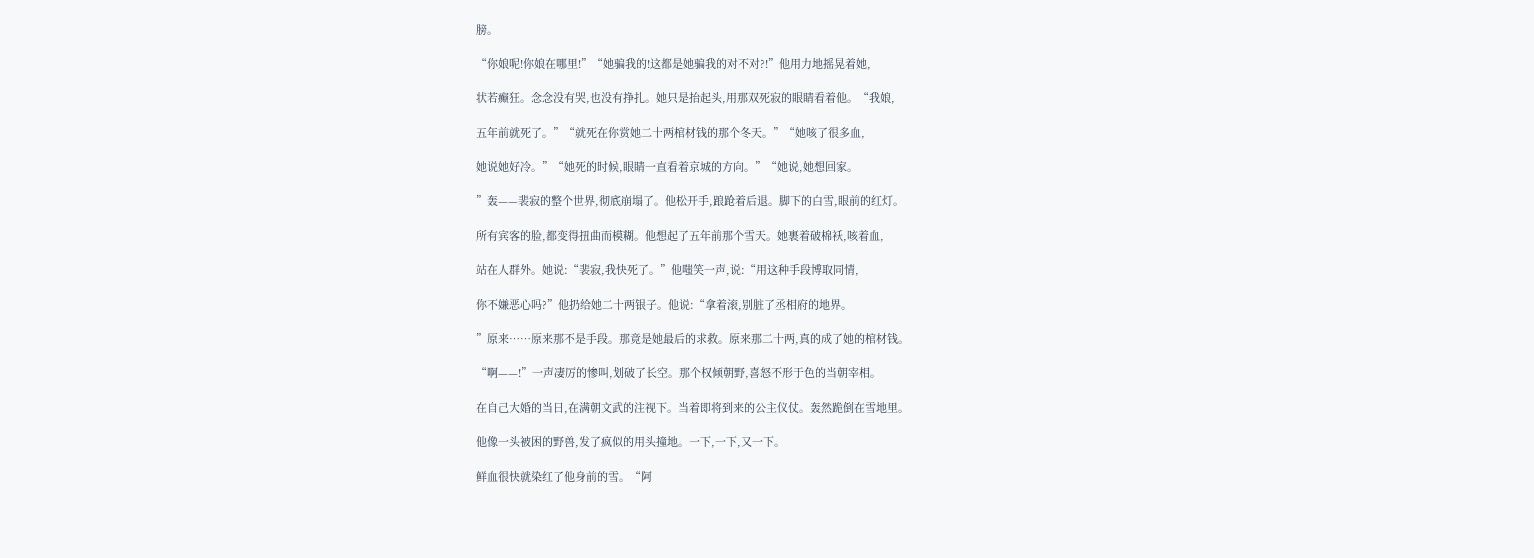膀。

“你娘呢!你娘在哪里!”“她骗我的!这都是她骗我的对不对?!”他用力地摇晃着她,

状若癫狂。念念没有哭,也没有挣扎。她只是抬起头,用那双死寂的眼睛看着他。“我娘,

五年前就死了。”“就死在你赏她二十两棺材钱的那个冬天。”“她咳了很多血,

她说她好冷。”“她死的时候,眼睛一直看着京城的方向。”“她说,她想回家。

”轰——裴寂的整个世界,彻底崩塌了。他松开手,踉跄着后退。脚下的白雪,眼前的红灯。

所有宾客的脸,都变得扭曲而模糊。他想起了五年前那个雪天。她裹着破棉袄,咳着血,

站在人群外。她说:“裴寂,我快死了。”他嗤笑一声,说:“用这种手段博取同情,

你不嫌恶心吗?”他扔给她二十两银子。他说:“拿着滚,别脏了丞相府的地界。

”原来……原来那不是手段。那竟是她最后的求救。原来那二十两,真的成了她的棺材钱。

“啊——!”一声凄厉的惨叫,划破了长空。那个权倾朝野,喜怒不形于色的当朝宰相。

在自己大婚的当日,在满朝文武的注视下。当着即将到来的公主仪仗。轰然跪倒在雪地里。

他像一头被困的野兽,发了疯似的用头撞地。一下,一下,又一下。

鲜血很快就染红了他身前的雪。“阿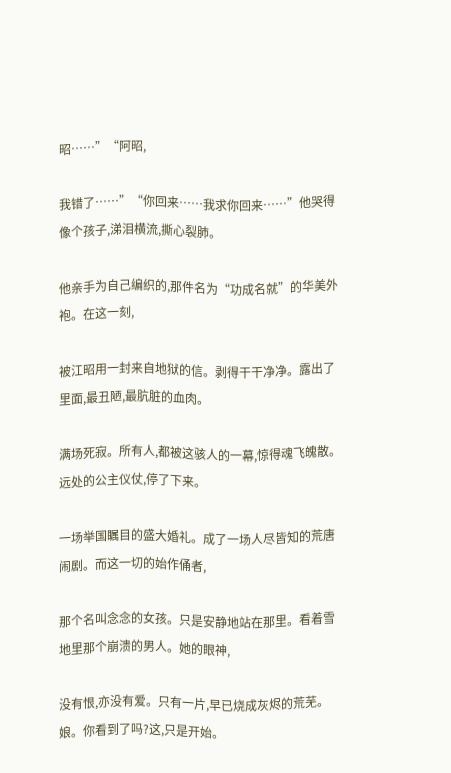昭……”“阿昭,

我错了……”“你回来……我求你回来……”他哭得像个孩子,涕泪横流,撕心裂肺。

他亲手为自己编织的,那件名为“功成名就”的华美外袍。在这一刻,

被江昭用一封来自地狱的信。剥得干干净净。露出了里面,最丑陋,最肮脏的血肉。

满场死寂。所有人,都被这骇人的一幕,惊得魂飞魄散。远处的公主仪仗,停了下来。

一场举国瞩目的盛大婚礼。成了一场人尽皆知的荒唐闹剧。而这一切的始作俑者,

那个名叫念念的女孩。只是安静地站在那里。看着雪地里那个崩溃的男人。她的眼神,

没有恨,亦没有爱。只有一片,早已烧成灰烬的荒芜。娘。你看到了吗?这,只是开始。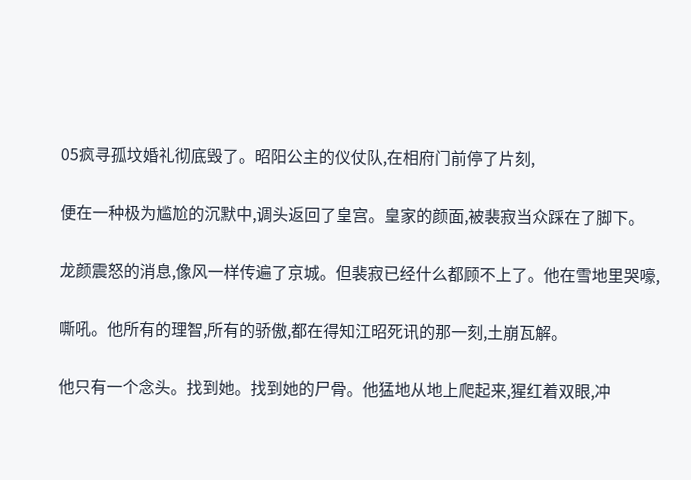05疯寻孤坟婚礼彻底毁了。昭阳公主的仪仗队,在相府门前停了片刻,

便在一种极为尴尬的沉默中,调头返回了皇宫。皇家的颜面,被裴寂当众踩在了脚下。

龙颜震怒的消息,像风一样传遍了京城。但裴寂已经什么都顾不上了。他在雪地里哭嚎,

嘶吼。他所有的理智,所有的骄傲,都在得知江昭死讯的那一刻,土崩瓦解。

他只有一个念头。找到她。找到她的尸骨。他猛地从地上爬起来,猩红着双眼,冲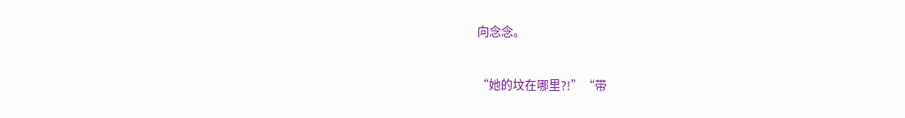向念念。

“她的坟在哪里?!”“带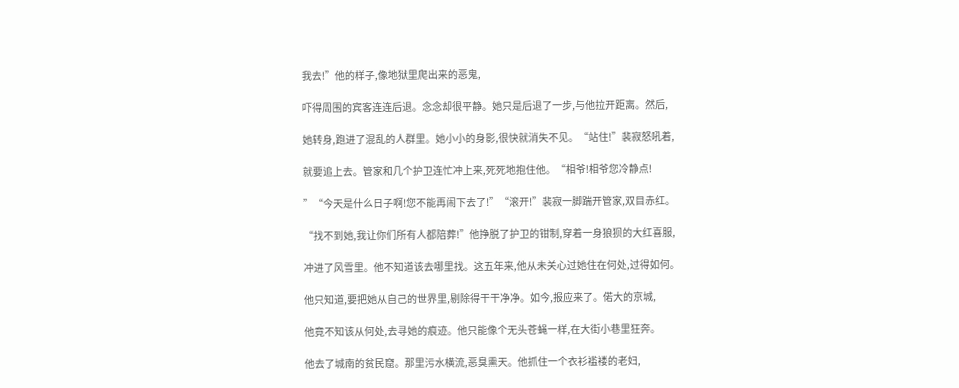我去!”他的样子,像地狱里爬出来的恶鬼,

吓得周围的宾客连连后退。念念却很平静。她只是后退了一步,与他拉开距离。然后,

她转身,跑进了混乱的人群里。她小小的身影,很快就消失不见。“站住!”裴寂怒吼着,

就要追上去。管家和几个护卫连忙冲上来,死死地抱住他。“相爷!相爷您冷静点!

”“今天是什么日子啊!您不能再闹下去了!”“滚开!”裴寂一脚踹开管家,双目赤红。

“找不到她,我让你们所有人都陪葬!”他挣脱了护卫的钳制,穿着一身狼狈的大红喜服,

冲进了风雪里。他不知道该去哪里找。这五年来,他从未关心过她住在何处,过得如何。

他只知道,要把她从自己的世界里,剔除得干干净净。如今,报应来了。偌大的京城,

他竟不知该从何处,去寻她的痕迹。他只能像个无头苍蝇一样,在大街小巷里狂奔。

他去了城南的贫民窟。那里污水横流,恶臭熏天。他抓住一个衣衫褴褛的老妇,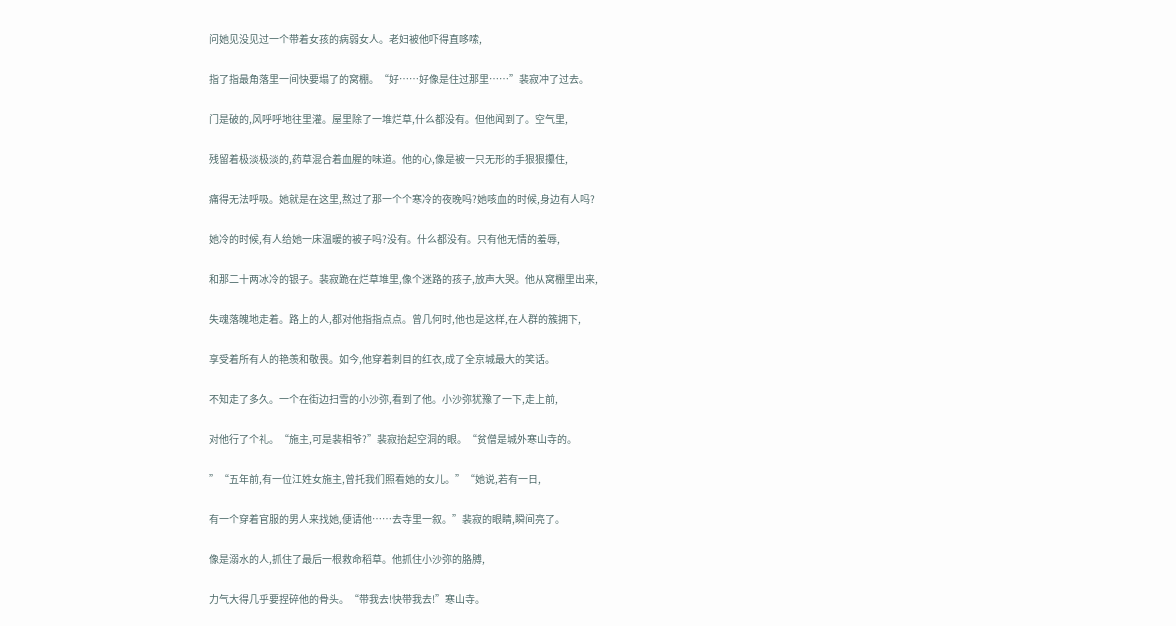问她见没见过一个带着女孩的病弱女人。老妇被他吓得直哆嗦,

指了指最角落里一间快要塌了的窝棚。“好……好像是住过那里……”裴寂冲了过去。

门是破的,风呼呼地往里灌。屋里除了一堆烂草,什么都没有。但他闻到了。空气里,

残留着极淡极淡的,药草混合着血腥的味道。他的心,像是被一只无形的手狠狠攥住,

痛得无法呼吸。她就是在这里,熬过了那一个个寒冷的夜晚吗?她咳血的时候,身边有人吗?

她冷的时候,有人给她一床温暖的被子吗?没有。什么都没有。只有他无情的羞辱,

和那二十两冰冷的银子。裴寂跪在烂草堆里,像个迷路的孩子,放声大哭。他从窝棚里出来,

失魂落魄地走着。路上的人,都对他指指点点。曾几何时,他也是这样,在人群的簇拥下,

享受着所有人的艳羡和敬畏。如今,他穿着刺目的红衣,成了全京城最大的笑话。

不知走了多久。一个在街边扫雪的小沙弥,看到了他。小沙弥犹豫了一下,走上前,

对他行了个礼。“施主,可是裴相爷?”裴寂抬起空洞的眼。“贫僧是城外寒山寺的。

”“五年前,有一位江姓女施主,曾托我们照看她的女儿。”“她说,若有一日,

有一个穿着官服的男人来找她,便请他……去寺里一叙。”裴寂的眼睛,瞬间亮了。

像是溺水的人,抓住了最后一根救命稻草。他抓住小沙弥的胳膊,

力气大得几乎要捏碎他的骨头。“带我去!快带我去!”寒山寺。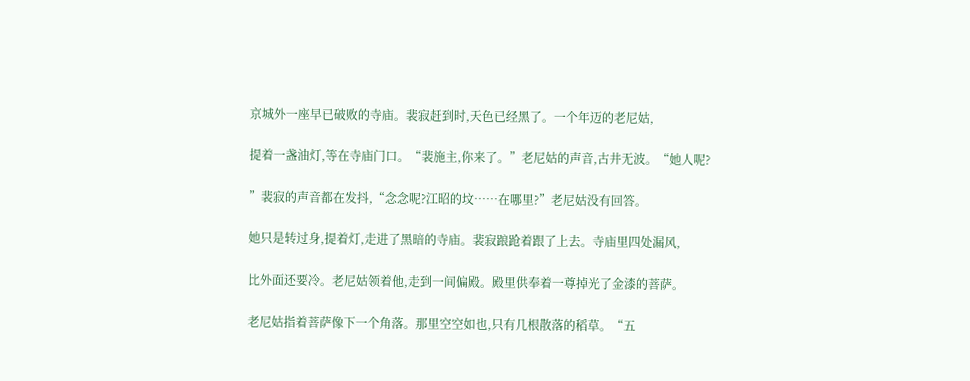京城外一座早已破败的寺庙。裴寂赶到时,天色已经黑了。一个年迈的老尼姑,

提着一盏油灯,等在寺庙门口。“裴施主,你来了。”老尼姑的声音,古井无波。“她人呢?

”裴寂的声音都在发抖,“念念呢?江昭的坟……在哪里?”老尼姑没有回答。

她只是转过身,提着灯,走进了黑暗的寺庙。裴寂踉跄着跟了上去。寺庙里四处漏风,

比外面还要冷。老尼姑领着他,走到一间偏殿。殿里供奉着一尊掉光了金漆的菩萨。

老尼姑指着菩萨像下一个角落。那里空空如也,只有几根散落的稻草。“五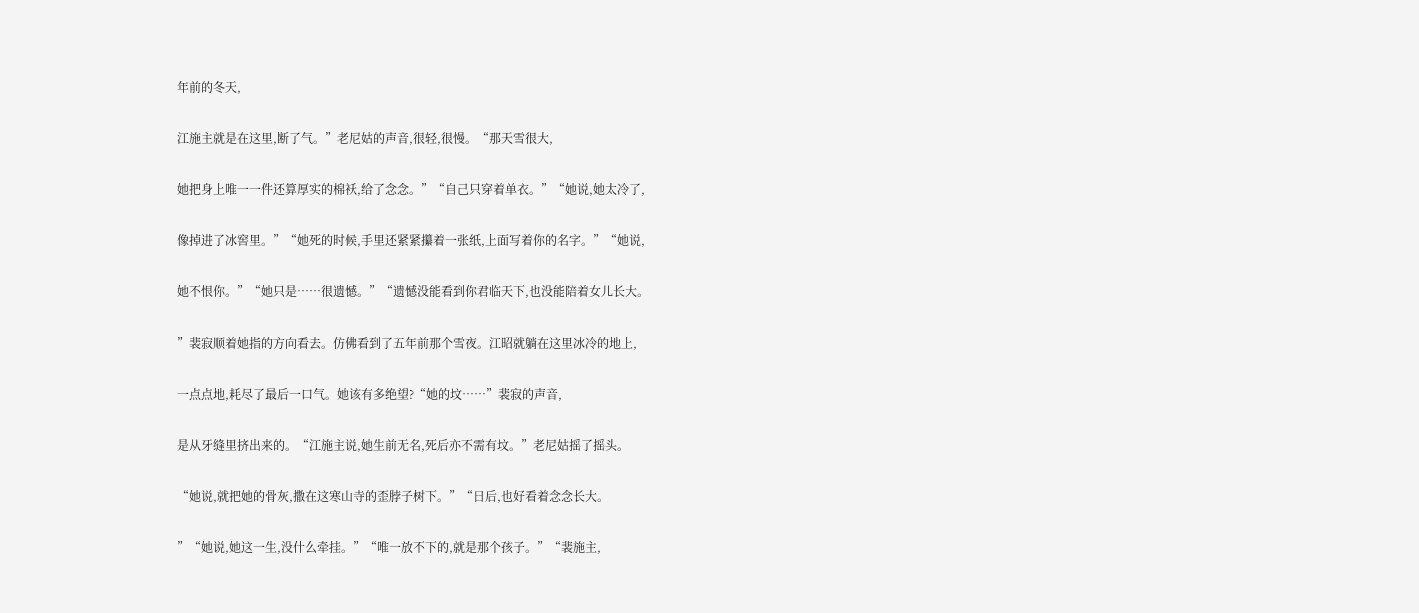年前的冬天,

江施主就是在这里,断了气。”老尼姑的声音,很轻,很慢。“那天雪很大,

她把身上唯一一件还算厚实的棉袄,给了念念。”“自己只穿着单衣。”“她说,她太冷了,

像掉进了冰窖里。”“她死的时候,手里还紧紧攥着一张纸,上面写着你的名字。”“她说,

她不恨你。”“她只是……很遗憾。”“遗憾没能看到你君临天下,也没能陪着女儿长大。

”裴寂顺着她指的方向看去。仿佛看到了五年前那个雪夜。江昭就躺在这里冰冷的地上,

一点点地,耗尽了最后一口气。她该有多绝望?“她的坟……”裴寂的声音,

是从牙缝里挤出来的。“江施主说,她生前无名,死后亦不需有坟。”老尼姑摇了摇头。

“她说,就把她的骨灰,撒在这寒山寺的歪脖子树下。”“日后,也好看着念念长大。

”“她说,她这一生,没什么牵挂。”“唯一放不下的,就是那个孩子。”“裴施主,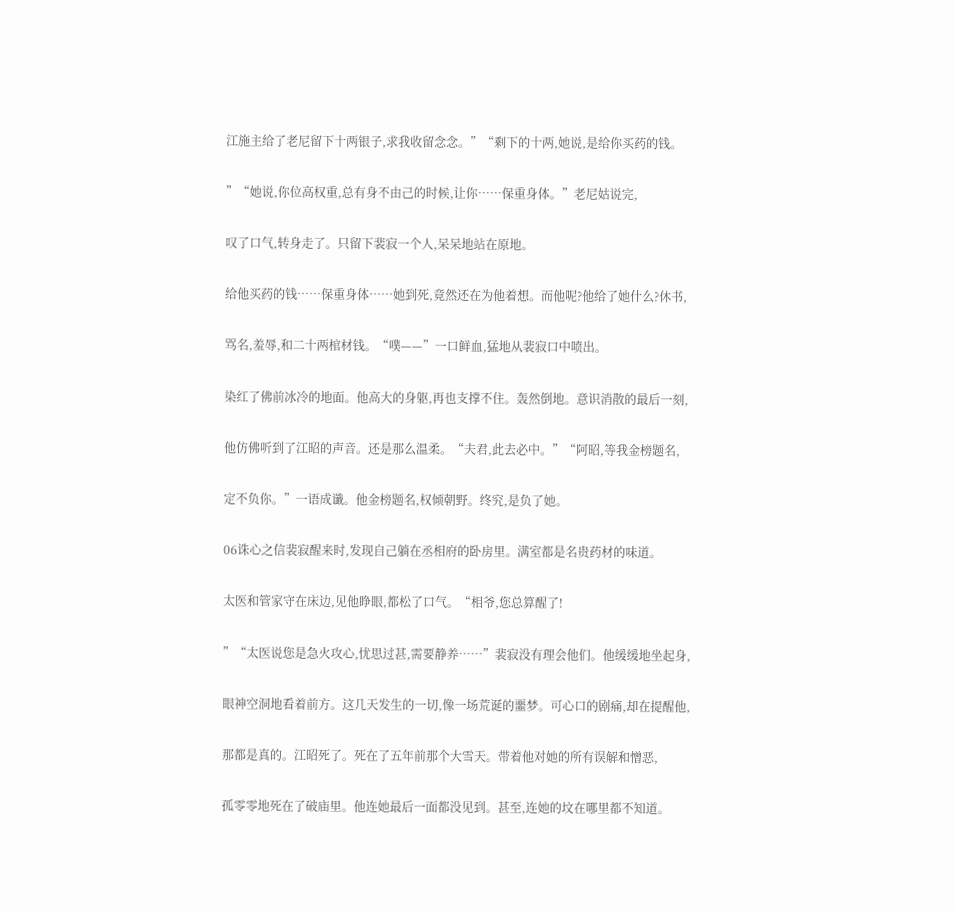江施主给了老尼留下十两银子,求我收留念念。”“剩下的十两,她说,是给你买药的钱。

”“她说,你位高权重,总有身不由己的时候,让你……保重身体。”老尼姑说完,

叹了口气,转身走了。只留下裴寂一个人,呆呆地站在原地。

给他买药的钱……保重身体……她到死,竟然还在为他着想。而他呢?他给了她什么?休书,

骂名,羞辱,和二十两棺材钱。“噗——”一口鲜血,猛地从裴寂口中喷出。

染红了佛前冰冷的地面。他高大的身躯,再也支撑不住。轰然倒地。意识消散的最后一刻,

他仿佛听到了江昭的声音。还是那么温柔。“夫君,此去必中。”“阿昭,等我金榜题名,

定不负你。”一语成谶。他金榜题名,权倾朝野。终究,是负了她。

06诛心之信裴寂醒来时,发现自己躺在丞相府的卧房里。满室都是名贵药材的味道。

太医和管家守在床边,见他睁眼,都松了口气。“相爷,您总算醒了!

”“太医说您是急火攻心,忧思过甚,需要静养……”裴寂没有理会他们。他缓缓地坐起身,

眼神空洞地看着前方。这几天发生的一切,像一场荒诞的噩梦。可心口的剧痛,却在提醒他,

那都是真的。江昭死了。死在了五年前那个大雪天。带着他对她的所有误解和憎恶,

孤零零地死在了破庙里。他连她最后一面都没见到。甚至,连她的坟在哪里都不知道。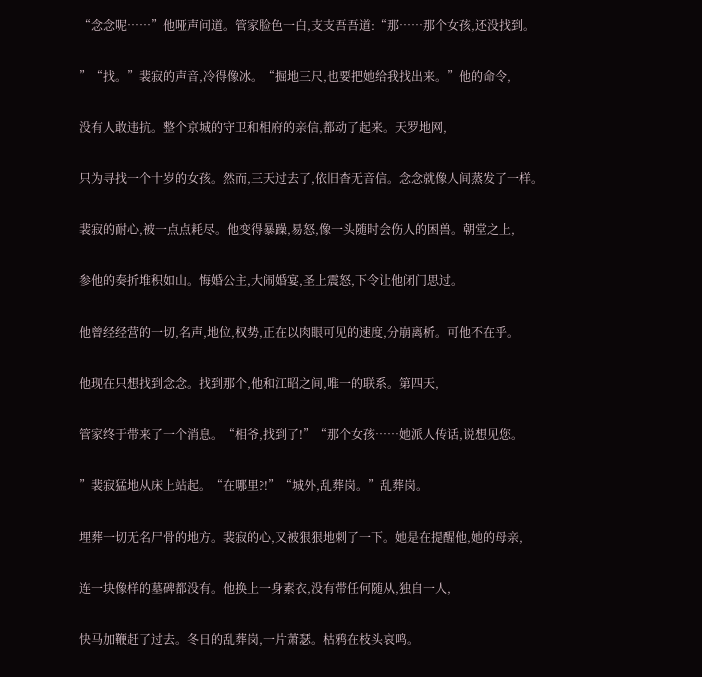“念念呢……”他哑声问道。管家脸色一白,支支吾吾道:“那……那个女孩,还没找到。

”“找。”裴寂的声音,冷得像冰。“掘地三尺,也要把她给我找出来。”他的命令,

没有人敢违抗。整个京城的守卫和相府的亲信,都动了起来。天罗地网,

只为寻找一个十岁的女孩。然而,三天过去了,依旧杳无音信。念念就像人间蒸发了一样。

裴寂的耐心,被一点点耗尽。他变得暴躁,易怒,像一头随时会伤人的困兽。朝堂之上,

参他的奏折堆积如山。悔婚公主,大闹婚宴,圣上震怒,下令让他闭门思过。

他曾经经营的一切,名声,地位,权势,正在以肉眼可见的速度,分崩离析。可他不在乎。

他现在只想找到念念。找到那个,他和江昭之间,唯一的联系。第四天,

管家终于带来了一个消息。“相爷,找到了!”“那个女孩……她派人传话,说想见您。

”裴寂猛地从床上站起。“在哪里?!”“城外,乱葬岗。”乱葬岗。

埋葬一切无名尸骨的地方。裴寂的心,又被狠狠地刺了一下。她是在提醒他,她的母亲,

连一块像样的墓碑都没有。他换上一身素衣,没有带任何随从,独自一人,

快马加鞭赶了过去。冬日的乱葬岗,一片萧瑟。枯鸦在枝头哀鸣。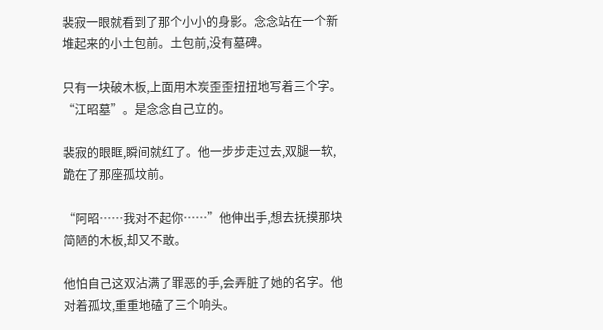裴寂一眼就看到了那个小小的身影。念念站在一个新堆起来的小土包前。土包前,没有墓碑。

只有一块破木板,上面用木炭歪歪扭扭地写着三个字。“江昭墓”。是念念自己立的。

裴寂的眼眶,瞬间就红了。他一步步走过去,双腿一软,跪在了那座孤坟前。

“阿昭……我对不起你……”他伸出手,想去抚摸那块简陋的木板,却又不敢。

他怕自己这双沾满了罪恶的手,会弄脏了她的名字。他对着孤坟,重重地磕了三个响头。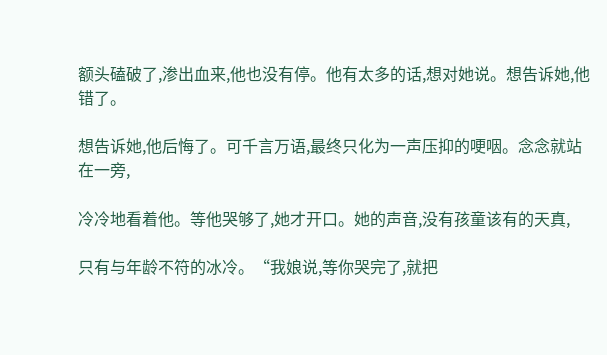额头磕破了,渗出血来,他也没有停。他有太多的话,想对她说。想告诉她,他错了。

想告诉她,他后悔了。可千言万语,最终只化为一声压抑的哽咽。念念就站在一旁,

冷冷地看着他。等他哭够了,她才开口。她的声音,没有孩童该有的天真,

只有与年龄不符的冰冷。“我娘说,等你哭完了,就把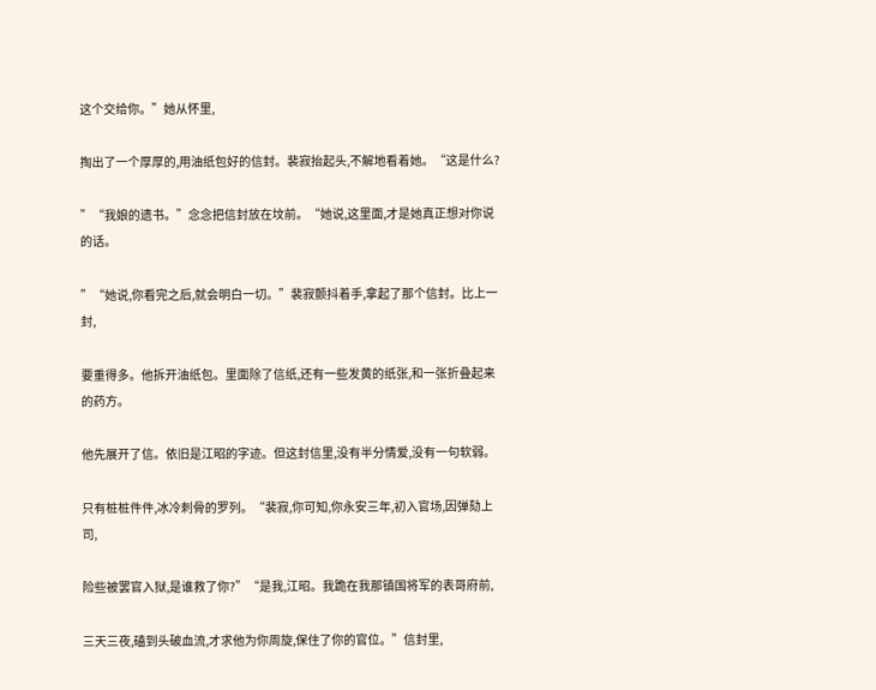这个交给你。”她从怀里,

掏出了一个厚厚的,用油纸包好的信封。裴寂抬起头,不解地看着她。“这是什么?

”“我娘的遗书。”念念把信封放在坟前。“她说,这里面,才是她真正想对你说的话。

”“她说,你看完之后,就会明白一切。”裴寂颤抖着手,拿起了那个信封。比上一封,

要重得多。他拆开油纸包。里面除了信纸,还有一些发黄的纸张,和一张折叠起来的药方。

他先展开了信。依旧是江昭的字迹。但这封信里,没有半分情爱,没有一句软弱。

只有桩桩件件,冰冷刺骨的罗列。“裴寂,你可知,你永安三年,初入官场,因弹劾上司,

险些被罢官入狱,是谁救了你?”“是我,江昭。我跪在我那镇国将军的表哥府前,

三天三夜,磕到头破血流,才求他为你周旋,保住了你的官位。”信封里,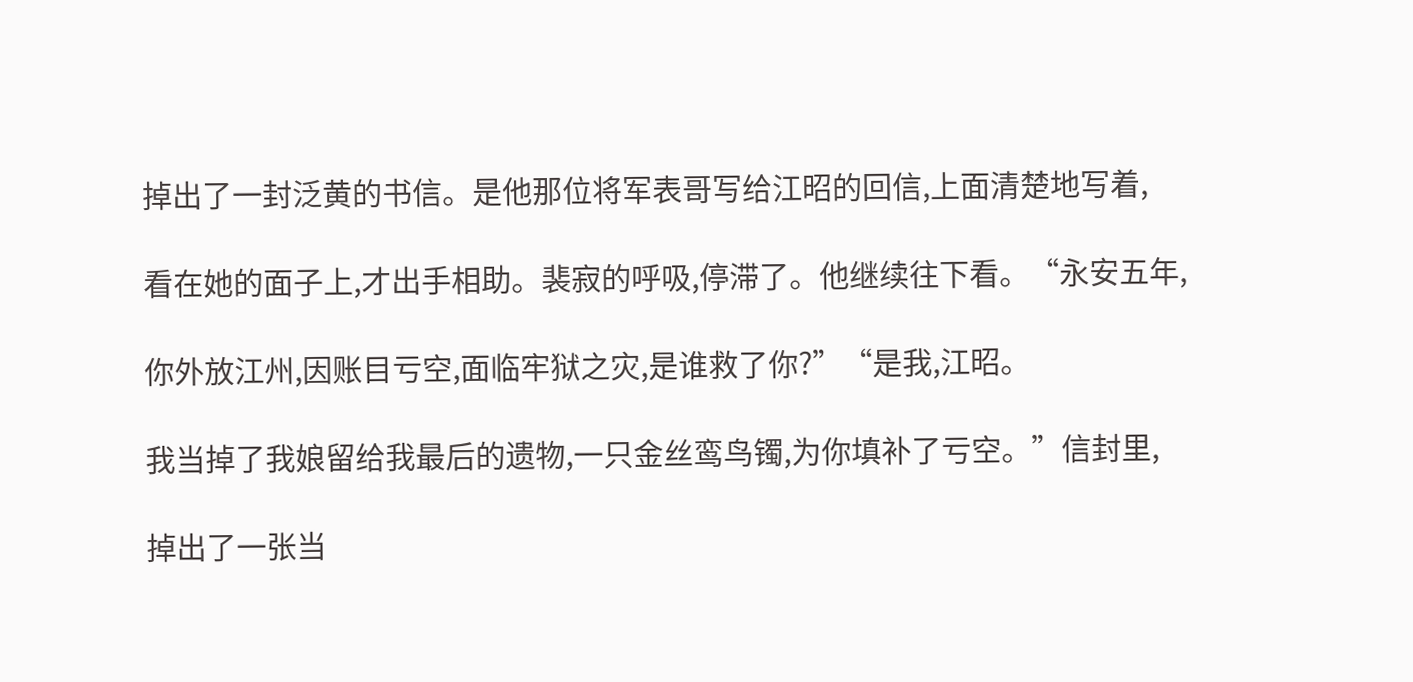掉出了一封泛黄的书信。是他那位将军表哥写给江昭的回信,上面清楚地写着,

看在她的面子上,才出手相助。裴寂的呼吸,停滞了。他继续往下看。“永安五年,

你外放江州,因账目亏空,面临牢狱之灾,是谁救了你?”“是我,江昭。

我当掉了我娘留给我最后的遗物,一只金丝鸾鸟镯,为你填补了亏空。”信封里,

掉出了一张当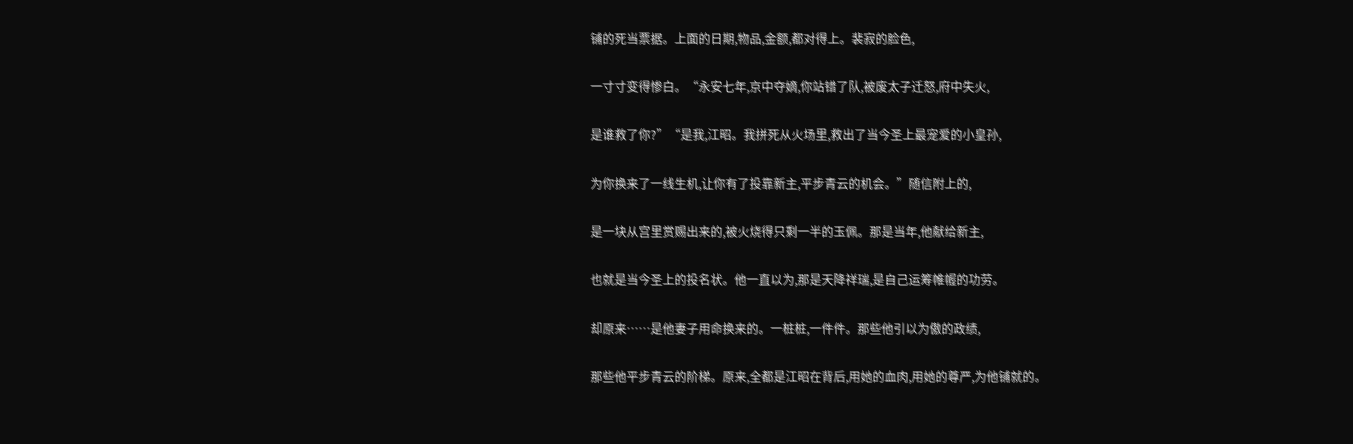铺的死当票据。上面的日期,物品,金额,都对得上。裴寂的脸色,

一寸寸变得惨白。“永安七年,京中夺嫡,你站错了队,被废太子迁怒,府中失火,

是谁救了你?”“是我,江昭。我拼死从火场里,救出了当今圣上最宠爱的小皇孙,

为你换来了一线生机,让你有了投靠新主,平步青云的机会。”随信附上的,

是一块从宫里赏赐出来的,被火烧得只剩一半的玉佩。那是当年,他献给新主,

也就是当今圣上的投名状。他一直以为,那是天降祥瑞,是自己运筹帷幄的功劳。

却原来……是他妻子用命换来的。一桩桩,一件件。那些他引以为傲的政绩,

那些他平步青云的阶梯。原来,全都是江昭在背后,用她的血肉,用她的尊严,为他铺就的。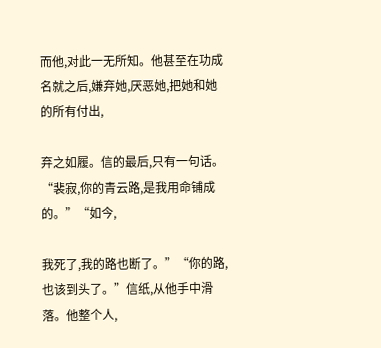而他,对此一无所知。他甚至在功成名就之后,嫌弃她,厌恶她,把她和她的所有付出,

弃之如履。信的最后,只有一句话。“裴寂,你的青云路,是我用命铺成的。”“如今,

我死了,我的路也断了。”“你的路,也该到头了。”信纸,从他手中滑落。他整个人,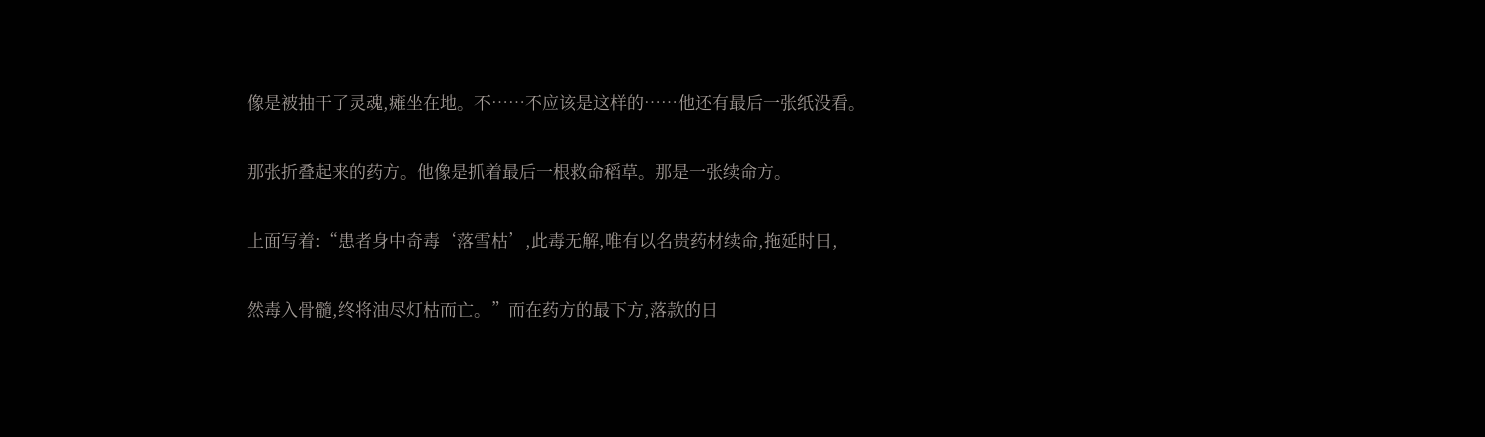像是被抽干了灵魂,瘫坐在地。不……不应该是这样的……他还有最后一张纸没看。

那张折叠起来的药方。他像是抓着最后一根救命稻草。那是一张续命方。

上面写着:“患者身中奇毒‘落雪枯’,此毒无解,唯有以名贵药材续命,拖延时日,

然毒入骨髓,终将油尽灯枯而亡。”而在药方的最下方,落款的日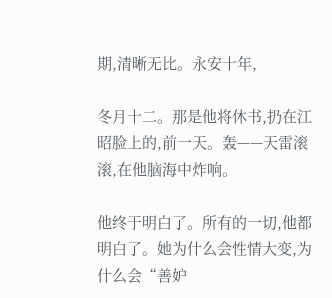期,清晰无比。永安十年,

冬月十二。那是他将休书,扔在江昭脸上的,前一天。轰——天雷滚滚,在他脑海中炸响。

他终于明白了。所有的一切,他都明白了。她为什么会性情大变,为什么会“善妒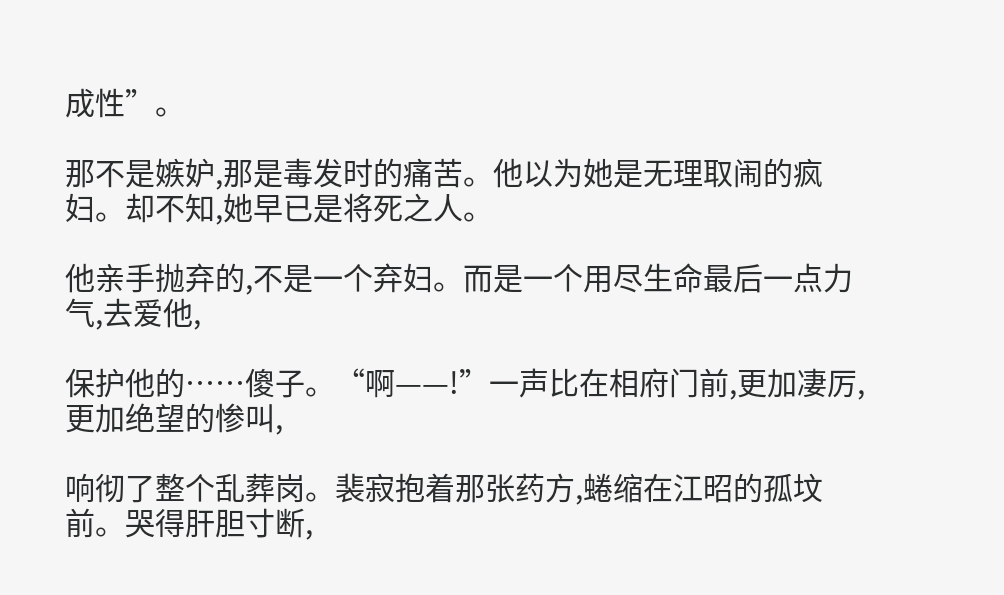成性”。

那不是嫉妒,那是毒发时的痛苦。他以为她是无理取闹的疯妇。却不知,她早已是将死之人。

他亲手抛弃的,不是一个弃妇。而是一个用尽生命最后一点力气,去爱他,

保护他的……傻子。“啊——!”一声比在相府门前,更加凄厉,更加绝望的惨叫,

响彻了整个乱葬岗。裴寂抱着那张药方,蜷缩在江昭的孤坟前。哭得肝胆寸断,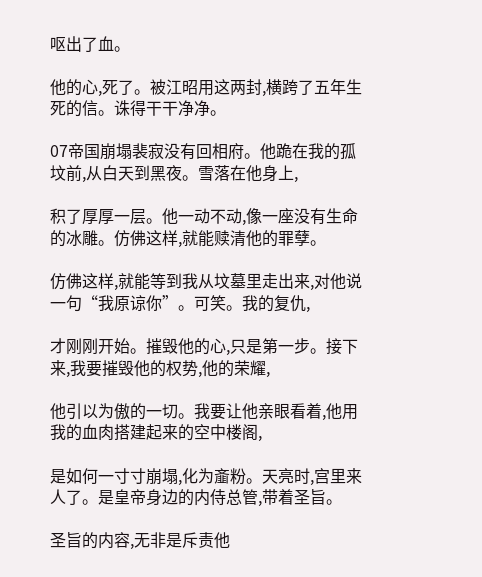呕出了血。

他的心,死了。被江昭用这两封,横跨了五年生死的信。诛得干干净净。

07帝国崩塌裴寂没有回相府。他跪在我的孤坟前,从白天到黑夜。雪落在他身上,

积了厚厚一层。他一动不动,像一座没有生命的冰雕。仿佛这样,就能赎清他的罪孽。

仿佛这样,就能等到我从坟墓里走出来,对他说一句“我原谅你”。可笑。我的复仇,

才刚刚开始。摧毁他的心,只是第一步。接下来,我要摧毁他的权势,他的荣耀,

他引以为傲的一切。我要让他亲眼看着,他用我的血肉搭建起来的空中楼阁,

是如何一寸寸崩塌,化为齑粉。天亮时,宫里来人了。是皇帝身边的内侍总管,带着圣旨。

圣旨的内容,无非是斥责他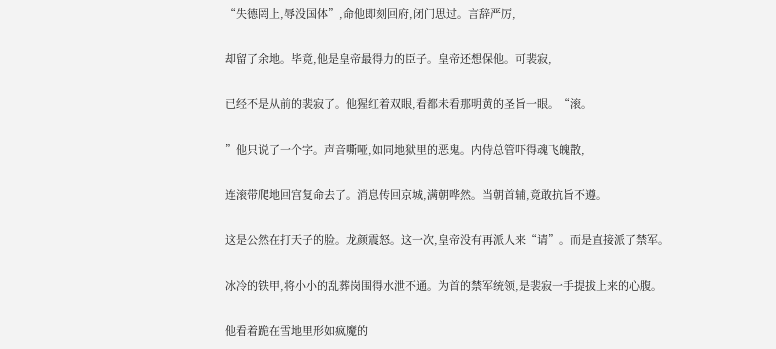“失德罔上,辱没国体”,命他即刻回府,闭门思过。言辞严厉,

却留了余地。毕竟,他是皇帝最得力的臣子。皇帝还想保他。可裴寂,

已经不是从前的裴寂了。他猩红着双眼,看都未看那明黄的圣旨一眼。“滚。

”他只说了一个字。声音嘶哑,如同地狱里的恶鬼。内侍总管吓得魂飞魄散,

连滚带爬地回宫复命去了。消息传回京城,满朝哗然。当朝首辅,竟敢抗旨不遵。

这是公然在打天子的脸。龙颜震怒。这一次,皇帝没有再派人来“请”。而是直接派了禁军。

冰冷的铁甲,将小小的乱葬岗围得水泄不通。为首的禁军统领,是裴寂一手提拔上来的心腹。

他看着跪在雪地里形如疯魔的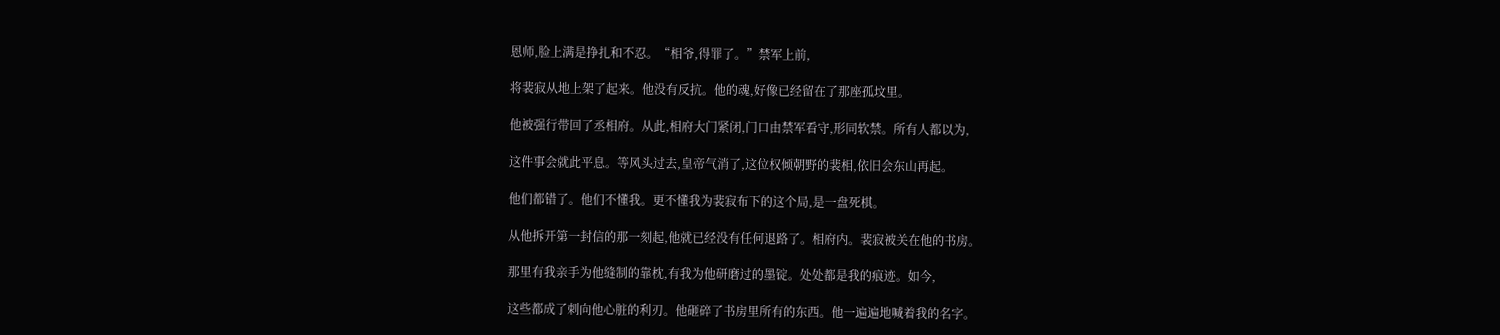恩师,脸上满是挣扎和不忍。“相爷,得罪了。”禁军上前,

将裴寂从地上架了起来。他没有反抗。他的魂,好像已经留在了那座孤坟里。

他被强行带回了丞相府。从此,相府大门紧闭,门口由禁军看守,形同软禁。所有人都以为,

这件事会就此平息。等风头过去,皇帝气消了,这位权倾朝野的裴相,依旧会东山再起。

他们都错了。他们不懂我。更不懂我为裴寂布下的这个局,是一盘死棋。

从他拆开第一封信的那一刻起,他就已经没有任何退路了。相府内。裴寂被关在他的书房。

那里有我亲手为他缝制的靠枕,有我为他研磨过的墨锭。处处都是我的痕迹。如今,

这些都成了刺向他心脏的利刃。他砸碎了书房里所有的东西。他一遍遍地喊着我的名字。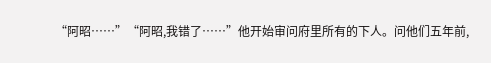“阿昭……”“阿昭,我错了……”他开始审问府里所有的下人。问他们五年前,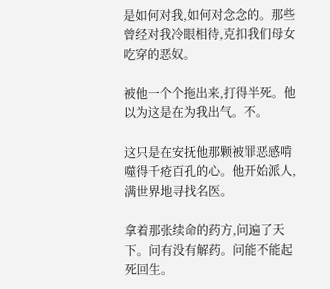是如何对我,如何对念念的。那些曾经对我冷眼相待,克扣我们母女吃穿的恶奴。

被他一个个拖出来,打得半死。他以为这是在为我出气。不。

这只是在安抚他那颗被罪恶感啃噬得千疮百孔的心。他开始派人,满世界地寻找名医。

拿着那张续命的药方,问遍了天下。问有没有解药。问能不能起死回生。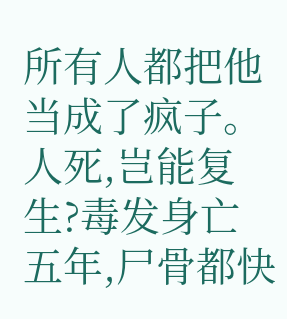所有人都把他当成了疯子。人死,岂能复生?毒发身亡五年,尸骨都快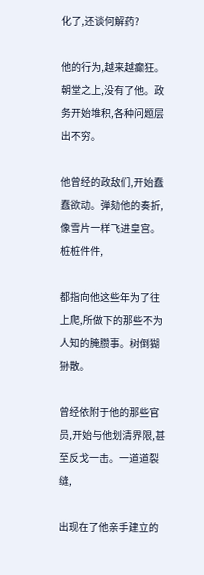化了,还谈何解药?

他的行为,越来越癫狂。朝堂之上,没有了他。政务开始堆积,各种问题层出不穷。

他曾经的政敌们,开始蠢蠢欲动。弹劾他的奏折,像雪片一样飞进皇宫。桩桩件件,

都指向他这些年为了往上爬,所做下的那些不为人知的腌臜事。树倒猢狲散。

曾经依附于他的那些官员,开始与他划清界限,甚至反戈一击。一道道裂缝,

出现在了他亲手建立的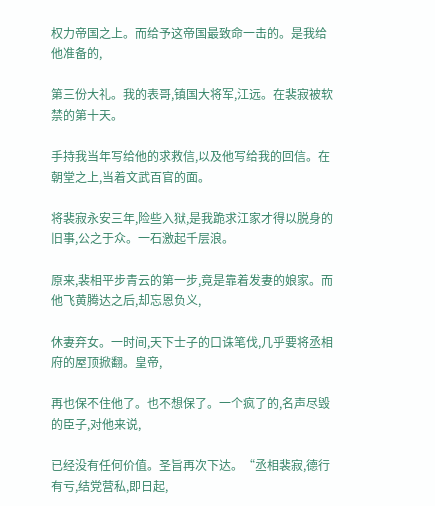权力帝国之上。而给予这帝国最致命一击的。是我给他准备的,

第三份大礼。我的表哥,镇国大将军,江远。在裴寂被软禁的第十天。

手持我当年写给他的求救信,以及他写给我的回信。在朝堂之上,当着文武百官的面。

将裴寂永安三年,险些入狱,是我跪求江家才得以脱身的旧事,公之于众。一石激起千层浪。

原来,裴相平步青云的第一步,竟是靠着发妻的娘家。而他飞黄腾达之后,却忘恩负义,

休妻弃女。一时间,天下士子的口诛笔伐,几乎要将丞相府的屋顶掀翻。皇帝,

再也保不住他了。也不想保了。一个疯了的,名声尽毁的臣子,对他来说,

已经没有任何价值。圣旨再次下达。“丞相裴寂,德行有亏,结党营私,即日起,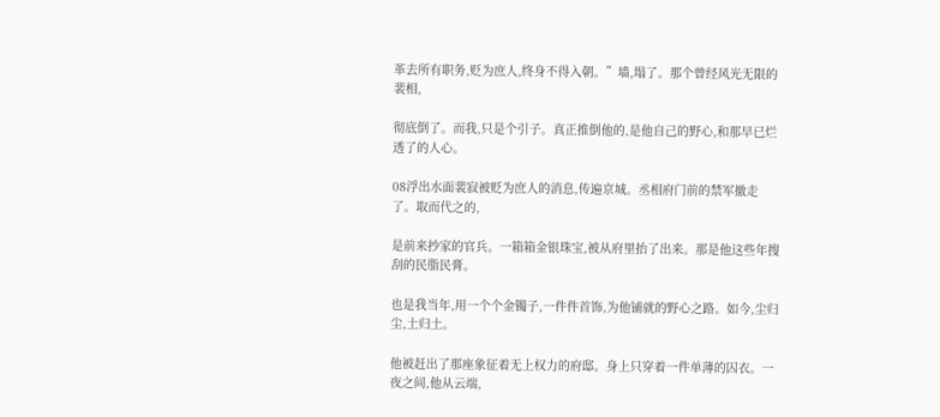革去所有职务,贬为庶人,终身不得入朝。”墙,塌了。那个曾经风光无限的裴相,

彻底倒了。而我,只是个引子。真正推倒他的,是他自己的野心,和那早已烂透了的人心。

08浮出水面裴寂被贬为庶人的消息,传遍京城。丞相府门前的禁军撤走了。取而代之的,

是前来抄家的官兵。一箱箱金银珠宝,被从府里抬了出来。那是他这些年搜刮的民脂民膏。

也是我当年,用一个个金镯子,一件件首饰,为他铺就的野心之路。如今,尘归尘,土归土。

他被赶出了那座象征着无上权力的府邸。身上只穿着一件单薄的囚衣。一夜之间,他从云端,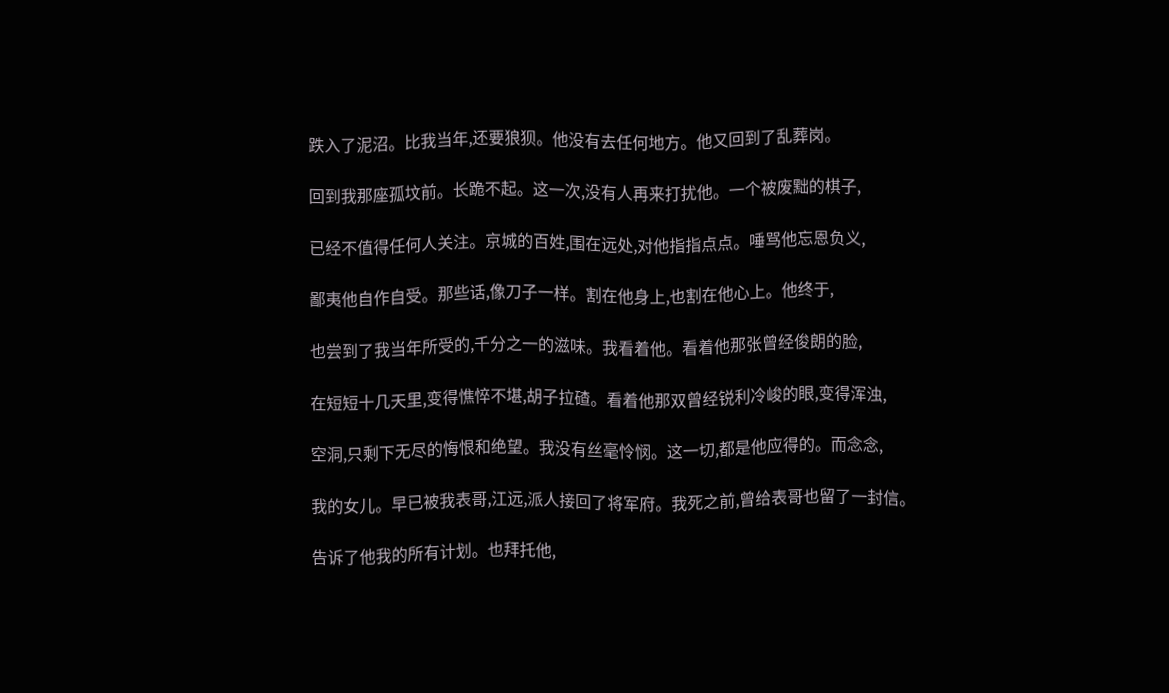跌入了泥沼。比我当年,还要狼狈。他没有去任何地方。他又回到了乱葬岗。

回到我那座孤坟前。长跪不起。这一次,没有人再来打扰他。一个被废黜的棋子,

已经不值得任何人关注。京城的百姓,围在远处,对他指指点点。唾骂他忘恩负义,

鄙夷他自作自受。那些话,像刀子一样。割在他身上,也割在他心上。他终于,

也尝到了我当年所受的,千分之一的滋味。我看着他。看着他那张曾经俊朗的脸,

在短短十几天里,变得憔悴不堪,胡子拉碴。看着他那双曾经锐利冷峻的眼,变得浑浊,

空洞,只剩下无尽的悔恨和绝望。我没有丝毫怜悯。这一切,都是他应得的。而念念,

我的女儿。早已被我表哥,江远,派人接回了将军府。我死之前,曾给表哥也留了一封信。

告诉了他我的所有计划。也拜托他,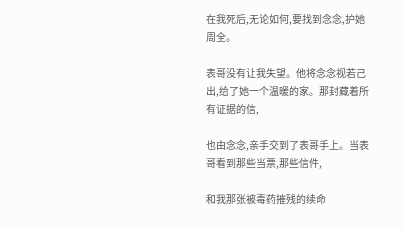在我死后,无论如何,要找到念念,护她周全。

表哥没有让我失望。他将念念视若己出,给了她一个温暖的家。那封藏着所有证据的信,

也由念念,亲手交到了表哥手上。当表哥看到那些当票,那些信件,

和我那张被毒药摧残的续命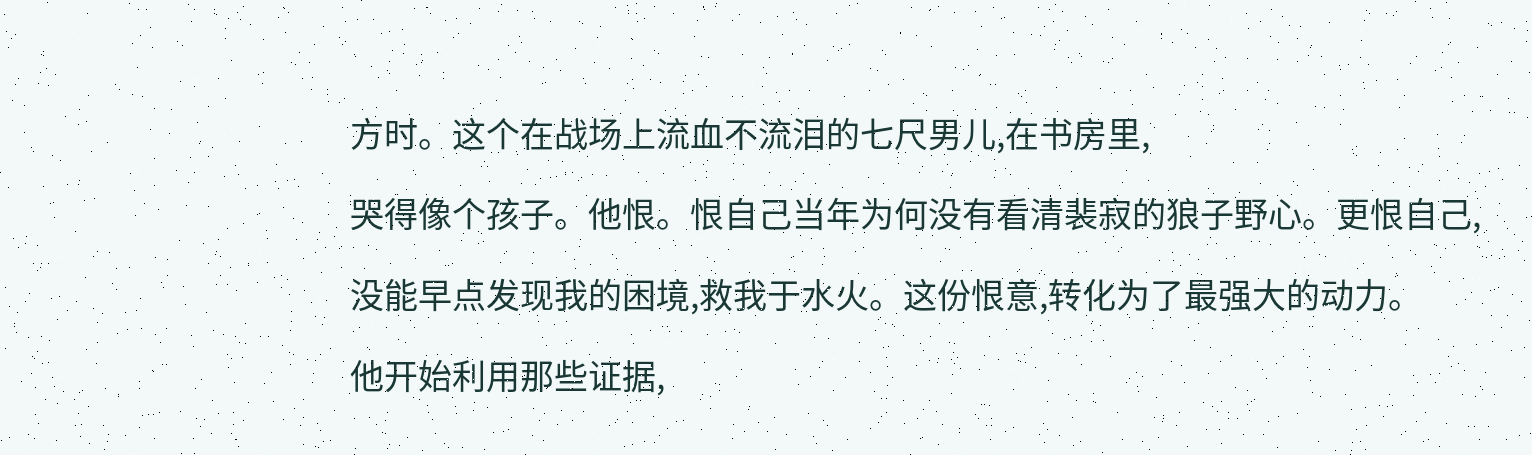方时。这个在战场上流血不流泪的七尺男儿,在书房里,

哭得像个孩子。他恨。恨自己当年为何没有看清裴寂的狼子野心。更恨自己,

没能早点发现我的困境,救我于水火。这份恨意,转化为了最强大的动力。

他开始利用那些证据,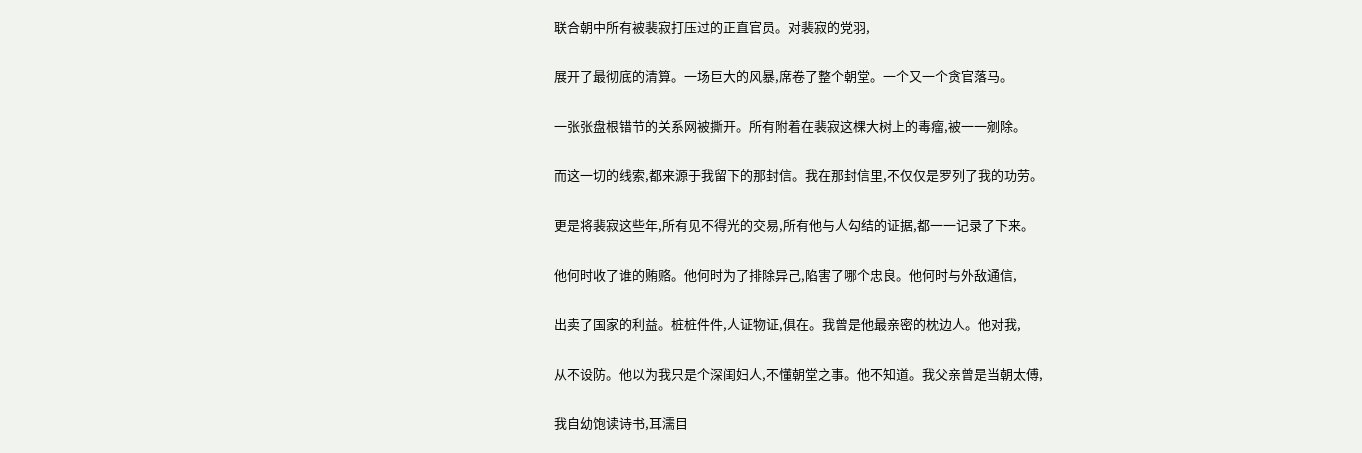联合朝中所有被裴寂打压过的正直官员。对裴寂的党羽,

展开了最彻底的清算。一场巨大的风暴,席卷了整个朝堂。一个又一个贪官落马。

一张张盘根错节的关系网被撕开。所有附着在裴寂这棵大树上的毒瘤,被一一剜除。

而这一切的线索,都来源于我留下的那封信。我在那封信里,不仅仅是罗列了我的功劳。

更是将裴寂这些年,所有见不得光的交易,所有他与人勾结的证据,都一一记录了下来。

他何时收了谁的贿赂。他何时为了排除异己,陷害了哪个忠良。他何时与外敌通信,

出卖了国家的利益。桩桩件件,人证物证,俱在。我曾是他最亲密的枕边人。他对我,

从不设防。他以为我只是个深闺妇人,不懂朝堂之事。他不知道。我父亲曾是当朝太傅,

我自幼饱读诗书,耳濡目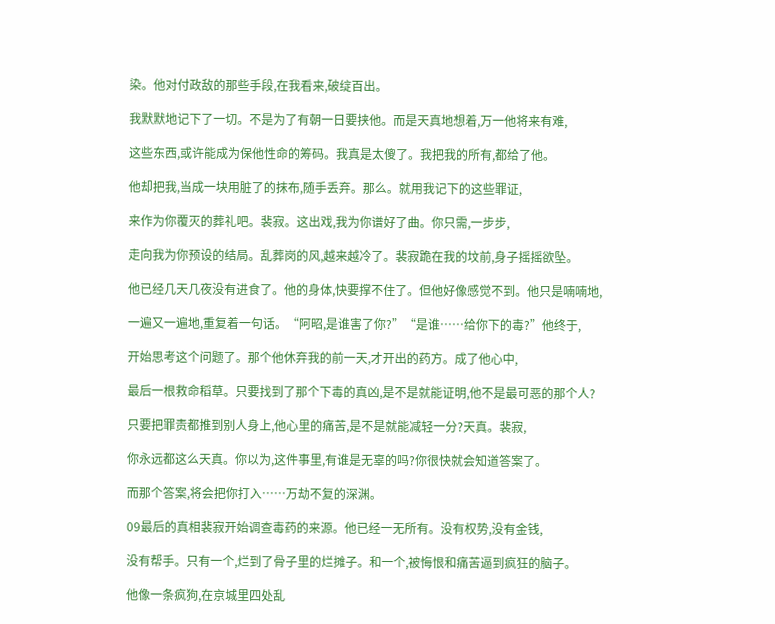染。他对付政敌的那些手段,在我看来,破绽百出。

我默默地记下了一切。不是为了有朝一日要挟他。而是天真地想着,万一他将来有难,

这些东西,或许能成为保他性命的筹码。我真是太傻了。我把我的所有,都给了他。

他却把我,当成一块用脏了的抹布,随手丢弃。那么。就用我记下的这些罪证,

来作为你覆灭的葬礼吧。裴寂。这出戏,我为你谱好了曲。你只需,一步步,

走向我为你预设的结局。乱葬岗的风,越来越冷了。裴寂跪在我的坟前,身子摇摇欲坠。

他已经几天几夜没有进食了。他的身体,快要撑不住了。但他好像感觉不到。他只是喃喃地,

一遍又一遍地,重复着一句话。“阿昭,是谁害了你?”“是谁……给你下的毒?”他终于,

开始思考这个问题了。那个他休弃我的前一天,才开出的药方。成了他心中,

最后一根救命稻草。只要找到了那个下毒的真凶,是不是就能证明,他不是最可恶的那个人?

只要把罪责都推到别人身上,他心里的痛苦,是不是就能减轻一分?天真。裴寂,

你永远都这么天真。你以为,这件事里,有谁是无辜的吗?你很快就会知道答案了。

而那个答案,将会把你打入……万劫不复的深渊。

09最后的真相裴寂开始调查毒药的来源。他已经一无所有。没有权势,没有金钱,

没有帮手。只有一个,烂到了骨子里的烂摊子。和一个,被悔恨和痛苦逼到疯狂的脑子。

他像一条疯狗,在京城里四处乱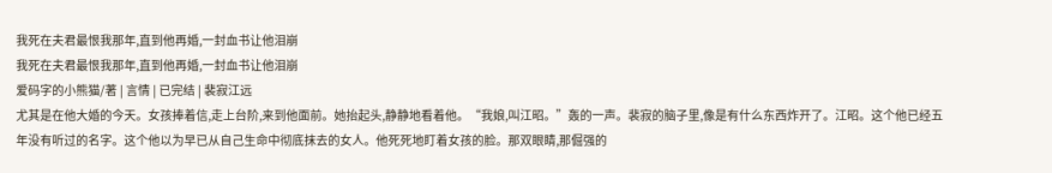我死在夫君最恨我那年,直到他再婚,一封血书让他泪崩
我死在夫君最恨我那年,直到他再婚,一封血书让他泪崩
爱码字的小熊猫/著 | 言情 | 已完结 | 裴寂江远
尤其是在他大婚的今天。女孩捧着信,走上台阶,来到他面前。她抬起头,静静地看着他。“我娘,叫江昭。”轰的一声。裴寂的脑子里,像是有什么东西炸开了。江昭。这个他已经五年没有听过的名字。这个他以为早已从自己生命中彻底抹去的女人。他死死地盯着女孩的脸。那双眼睛,那倔强的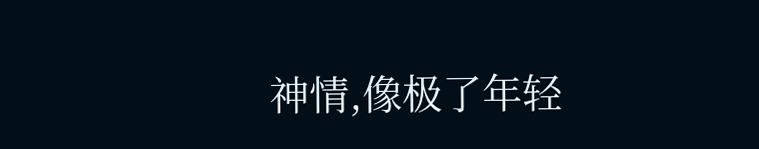神情,像极了年轻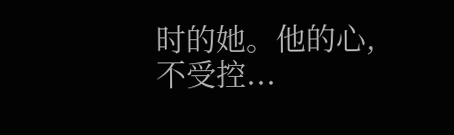时的她。他的心,不受控...